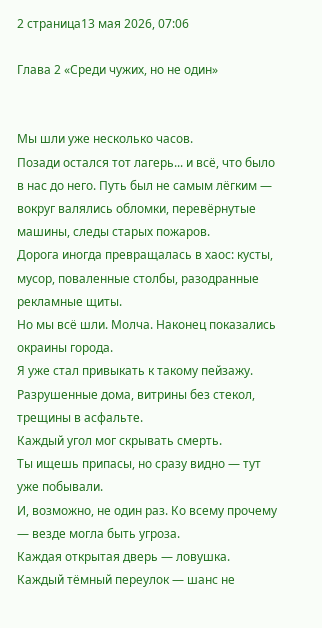2 страница13 мая 2026, 07:06

Глава 2 «Среди чужих, но не один»


Мы шли уже несколько часов.
Позади остался тот лагерь... и всё, что было в нас до него. Путь был не самым лёгким — вокруг валялись обломки, перевёрнутые машины, следы старых пожаров.
Дорога иногда превращалась в хаос: кусты, мусор, поваленные столбы, разодранные рекламные щиты.
Но мы всё шли. Молча. Наконец показались окраины города.
Я уже стал привыкать к такому пейзажу.
Разрушенные дома, витрины без стекол, трещины в асфальте.
Каждый угол мог скрывать смерть.
Ты ищешь припасы, но сразу видно — тут уже побывали.
И, возможно, не один раз. Ко всему прочему — везде могла быть угроза.
Каждая открытая дверь — ловушка.
Каждый тёмный переулок — шанс не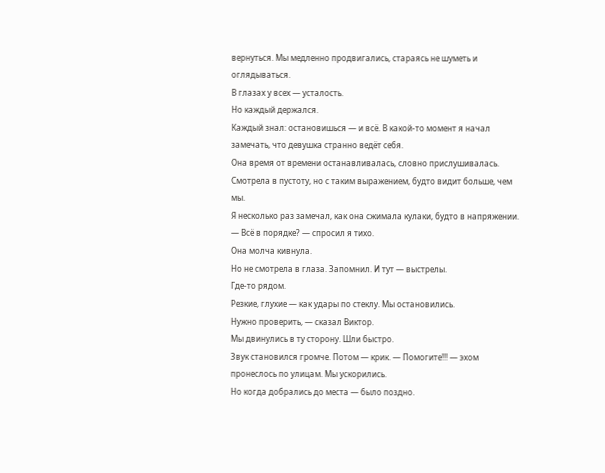вернуться. Мы медленно продвигались, стараясь не шуметь и оглядываться.
В глазах у всех — усталость.
Но каждый держался.
Каждый знал: остановишься — и всё. В какой-то момент я начал замечать, что девушка странно ведёт себя.
Она время от времени останавливалась, словно прислушивалась.
Смотрела в пустоту, но с таким выражением, будто видит больше, чем мы.
Я несколько раз замечал, как она сжимала кулаки, будто в напряжении. — Всё в порядке? — спросил я тихо.
Она молча кивнула.
Но не смотрела в глаза. Запомнил. И тут — выстрелы.
Где-то рядом.
Резкие, глухие — как удары по стеклу. Мы остановились.
Нужно проверить, — сказал Виктор.
Мы двинулись в ту сторону. Шли быстро.
Звук становился громче. Потом — крик. — Помогите!!! — эхом пронеслось по улицам. Мы ускорились.
Но когда добрались до места — было поздно.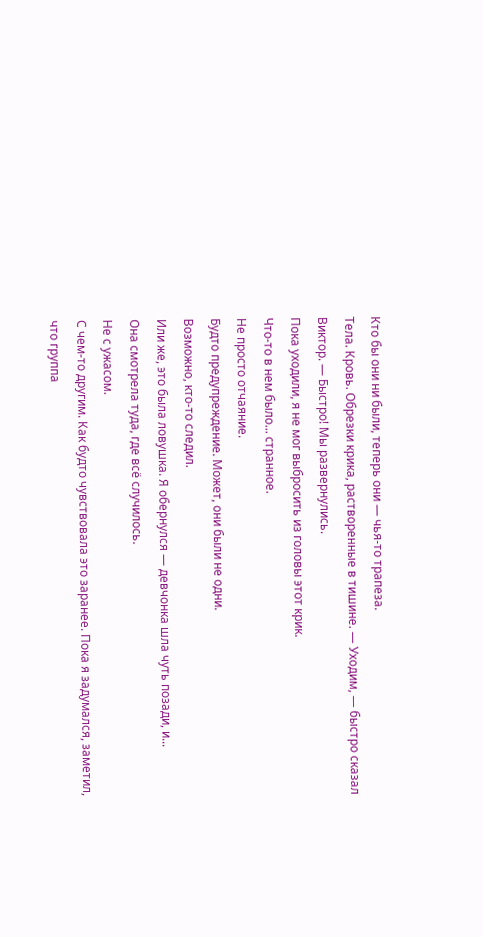Кто бы они ни были, теперь они — чья-то трапеза.
Тела. Кровь. Обрезки крика, растворенные в тишине. — Уходим, — быстро сказал Виктор. — Быстро! Мы развернулись.
Пока уходили, я не мог выбросить из головы этот крик.
Что-то в нем было... странное.
Не просто отчаяние.
Будто предупреждение. Может, они были не одни.
Возможно, кто-то следил.
Или же, это была ловушка. Я обернулся — девчонка шла чуть позади, и...
Она смотрела туда, где всё случилось.
Не с ужасом.
С чем-то другим. Как будто чувствовала это заранее. Пока я задумался, заметил, что группа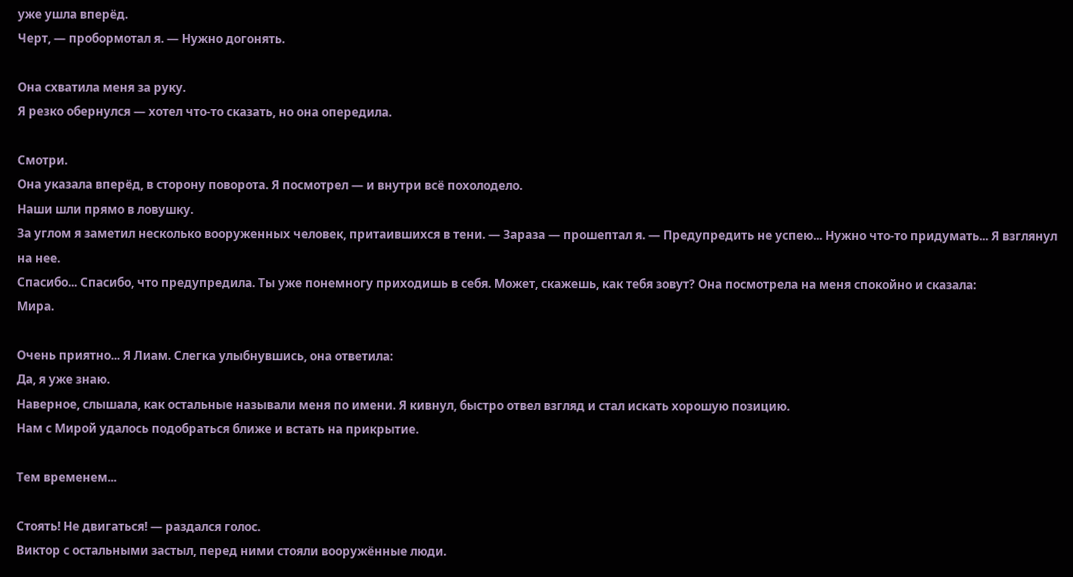уже ушла вперёд.
Черт, — пробормотал я. — Нужно догонять.

Она схватила меня за руку.
Я резко обернулся — хотел что-то сказать, но она опередила.

Смотри.
Она указала вперёд, в сторону поворота. Я посмотрел — и внутри всё похолодело.
Наши шли прямо в ловушку.
За углом я заметил несколько вооруженных человек, притаившихся в тени. — Зараза — прошептал я. — Предупредить не успею... Нужно что-то придумать... Я взглянул на нее.
Спасибо... Спасибо, что предупредила. Ты уже понемногу приходишь в себя. Может, скажешь, как тебя зовут? Она посмотрела на меня спокойно и сказала:
Мира.

Очень приятно... Я Лиам. Слегка улыбнувшись, она ответила:
Да, я уже знаю.
Наверное, слышала, как остальные называли меня по имени. Я кивнул, быстро отвел взгляд и стал искать хорошую позицию.
Нам с Мирой удалось подобраться ближе и встать на прикрытие.

Тем временем...

Стоять! Не двигаться! — раздался голос.
Виктор с остальными застыл, перед ними стояли вооружённые люди.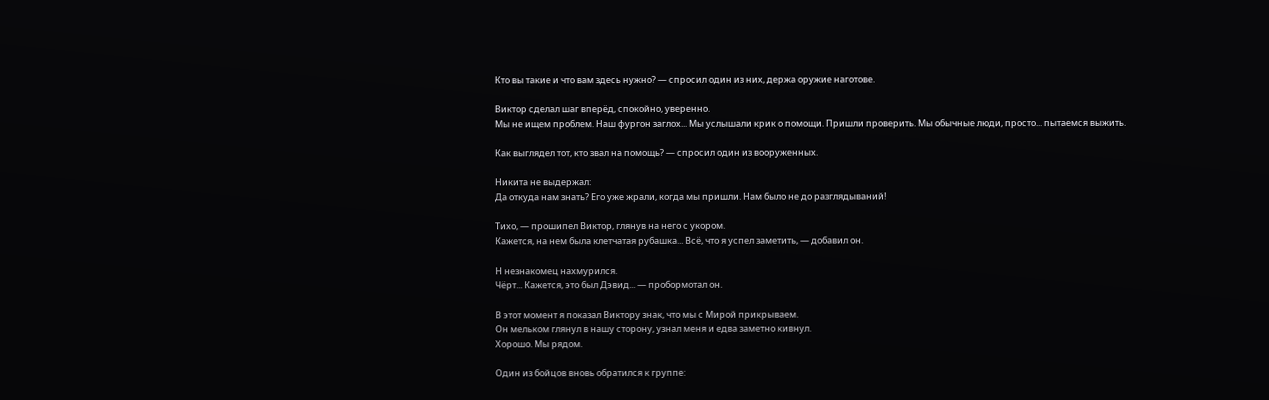Кто вы такие и что вам здесь нужно? — спросил один из них, держа оружие наготове.

Виктор сделал шаг вперёд, спокойно, уверенно.
Мы не ищем проблем. Наш фургон заглох... Мы услышали крик о помощи. Пришли проверить. Мы обычные люди, просто... пытаемся выжить.

Как выглядел тот, кто звал на помощь? — спросил один из вооруженных.

Никита не выдержал:
Да откуда нам знать? Его уже жрали, когда мы пришли. Нам было не до разглядываний!

Тихо, — прошипел Виктор, глянув на него с укором.
Кажется, на нем была клетчатая рубашка... Всё, что я успел заметить, — добавил он.

Н незнакомец нахмурился.
Чёрт... Кажется, это был Дэвид... — пробормотал он.

В этот момент я показал Виктору знак, что мы с Мирой прикрываем.
Он мельком глянул в нашу сторону, узнал меня и едва заметно кивнул.
Хорошо. Мы рядом.

Один из бойцов вновь обратился к группе: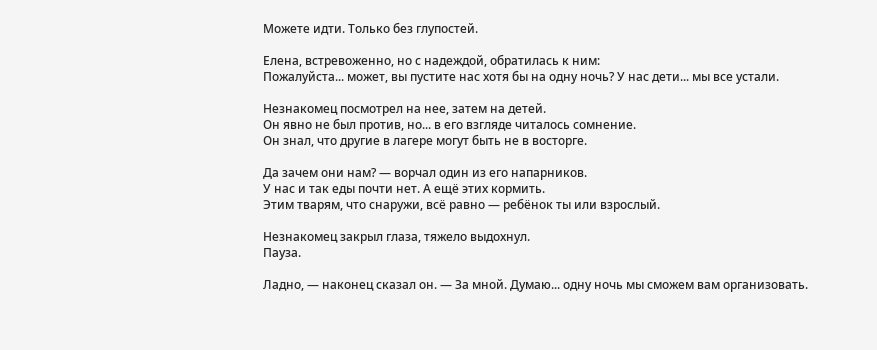Можете идти. Только без глупостей.

Елена, встревоженно, но с надеждой, обратилась к ним:
Пожалуйста... может, вы пустите нас хотя бы на одну ночь? У нас дети... мы все устали.

Незнакомец посмотрел на нее, затем на детей.
Он явно не был против, но... в его взгляде читалось сомнение.
Он знал, что другие в лагере могут быть не в восторге.

Да зачем они нам? — ворчал один из его напарников.
У нас и так еды почти нет. А ещё этих кормить.
Этим тварям, что снаружи, всё равно — ребёнок ты или взрослый.

Незнакомец закрыл глаза, тяжело выдохнул.
Пауза.

Ладно, — наконец сказал он. — За мной. Думаю... одну ночь мы сможем вам организовать.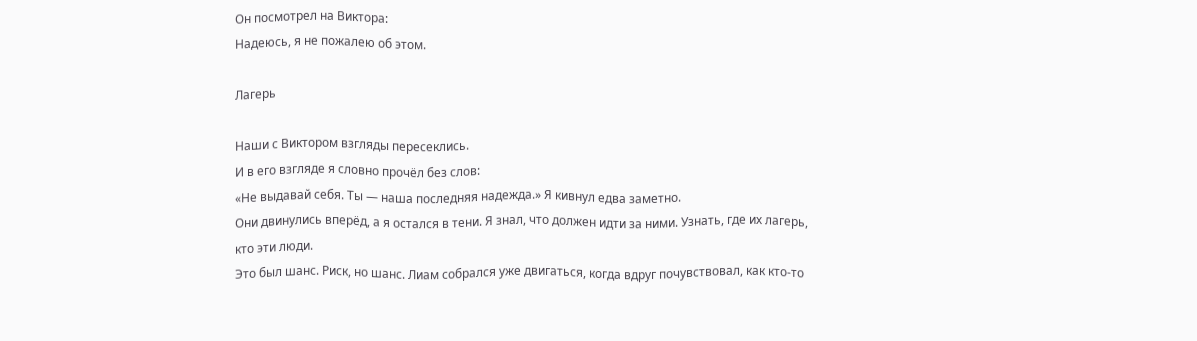Он посмотрел на Виктора:
Надеюсь, я не пожалею об этом.

Лагерь

Наши с Виктором взгляды пересеклись.
И в его взгляде я словно прочёл без слов:
«Не выдавай себя. Ты — наша последняя надежда.» Я кивнул едва заметно.
Они двинулись вперёд, а я остался в тени. Я знал, что должен идти за ними. Узнать, где их лагерь, кто эти люди.
Это был шанс. Риск, но шанс. Лиам собрался уже двигаться, когда вдруг почувствовал, как кто-то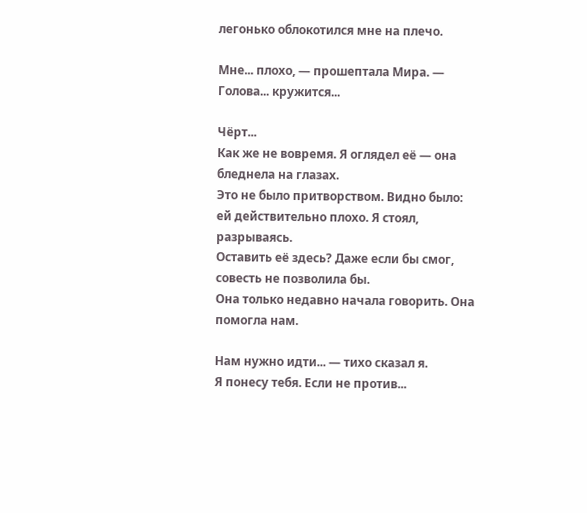легонько облокотился мне на плечо.

Мне... плохо, — прошептала Мира. — Голова... кружится...

Чёрт...
Как же не вовремя. Я оглядел её — она бледнела на глазах.
Это не было притворством. Видно было: ей действительно плохо. Я стоял, разрываясь.
Оставить её здесь? Даже если бы смог, совесть не позволила бы.
Она только недавно начала говорить. Она помогла нам.

Нам нужно идти... — тихо сказал я.
Я понесу тебя. Если не против...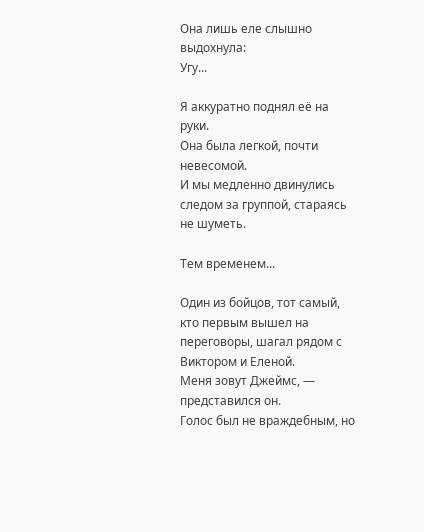Она лишь еле слышно выдохнула:
Угу...

Я аккуратно поднял её на руки.
Она была легкой, почти невесомой.
И мы медленно двинулись следом за группой, стараясь не шуметь.

Тем временем...

Один из бойцов, тот самый, кто первым вышел на переговоры, шагал рядом с Виктором и Еленой.
Меня зовут Джеймс, — представился он.
Голос был не враждебным, но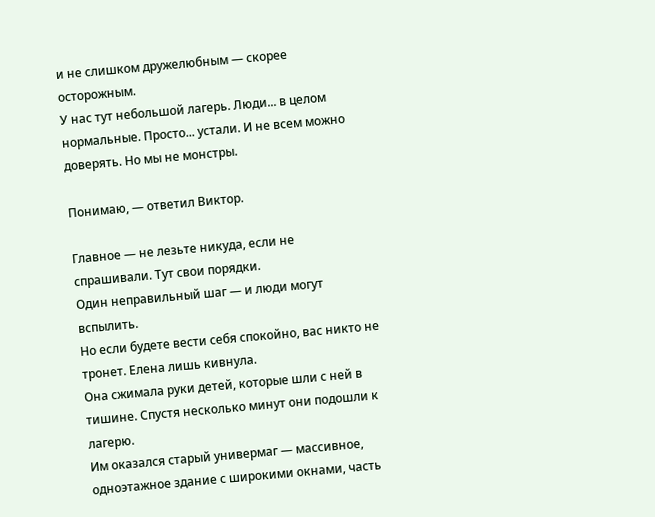и не слишком дружелюбным — скорее осторожным.
У нас тут небольшой лагерь. Люди... в целом нормальные. Просто... устали. И не всем можно доверять. Но мы не монстры.

Понимаю, — ответил Виктор.

Главное — не лезьте никуда, если не спрашивали. Тут свои порядки.
Один неправильный шаг — и люди могут вспылить.
Но если будете вести себя спокойно, вас никто не тронет. Елена лишь кивнула.
Она сжимала руки детей, которые шли с ней в тишине. Спустя несколько минут они подошли к лагерю.
Им оказался старый универмаг — массивное, одноэтажное здание с широкими окнами, часть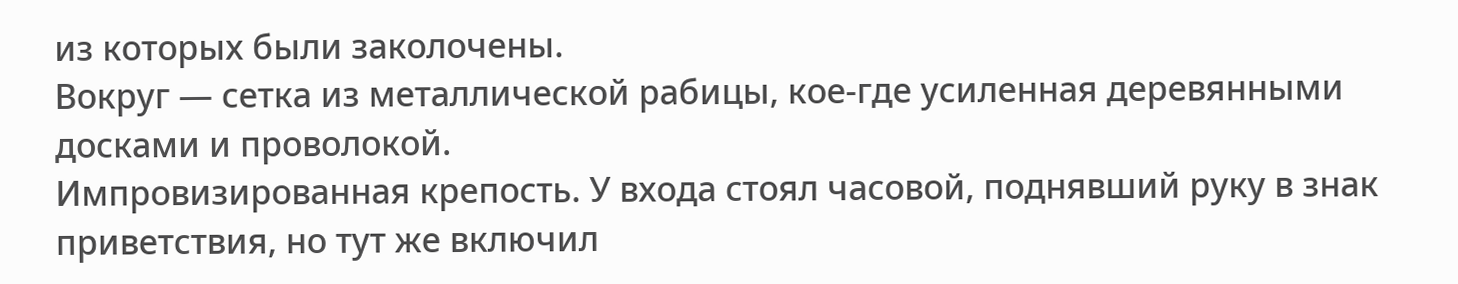из которых были заколочены.
Вокруг — сетка из металлической рабицы, кое-где усиленная деревянными досками и проволокой.
Импровизированная крепость. У входа стоял часовой, поднявший руку в знак приветствия, но тут же включил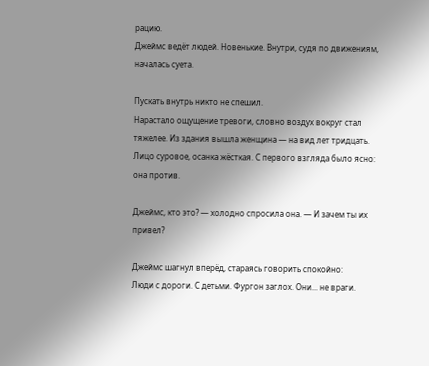рацию.
Джеймс ведёт людей. Новенькие. Внутри, судя по движениям, началась суета.

Пускать внутрь никто не спешил.
Нарастало ощущение тревоги, словно воздух вокруг стал тяжелее. Из здания вышла женщина — на вид лет тридцать.
Лицо суровое, осанка жёсткая. С первого взгляда было ясно: она против.

Джеймс, кто это? — холодно спросила она. — И зачем ты их привел?

Джеймс шагнул вперёд, стараясь говорить спокойно:
Люди с дороги. С детьми. Фургон заглох. Они... не враги.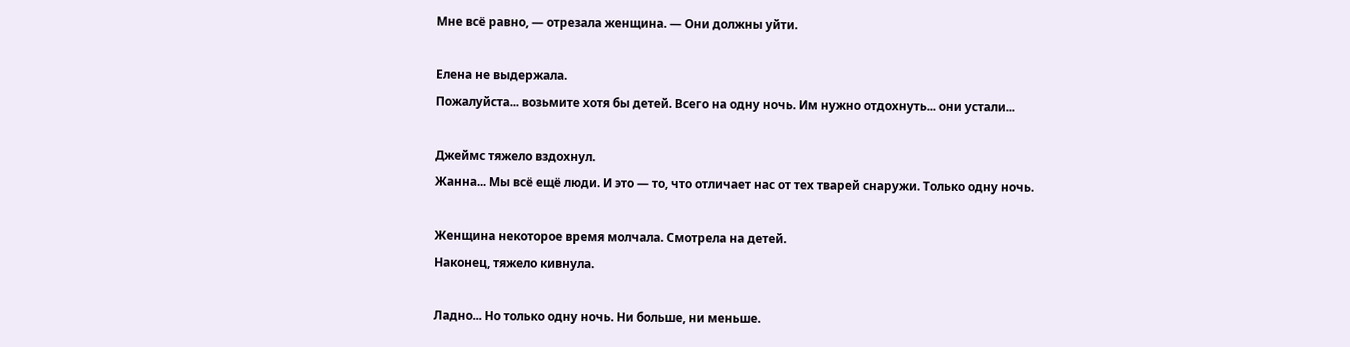Мне всё равно, — отрезала женщина. — Они должны уйти.

Елена не выдержала.
Пожалуйста... возьмите хотя бы детей. Всего на одну ночь. Им нужно отдохнуть... они устали...

Джеймс тяжело вздохнул.
Жанна... Мы всё ещё люди. И это — то, что отличает нас от тех тварей снаружи. Только одну ночь.

Женщина некоторое время молчала. Смотрела на детей.
Наконец, тяжело кивнула.

Ладно... Но только одну ночь. Ни больше, ни меньше.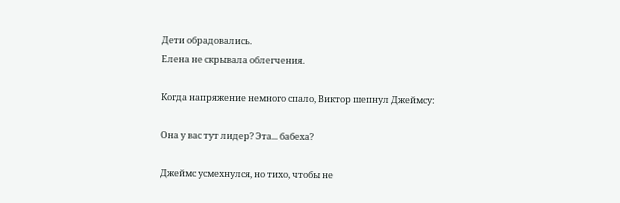Дети обрадовались.
Елена не скрывала облегчения.

Когда напряжение немного спало, Виктор шепнул Джеймсу:

Она у вас тут лидер? Эта... бабеха?

Джеймс усмехнулся, но тихо, чтобы не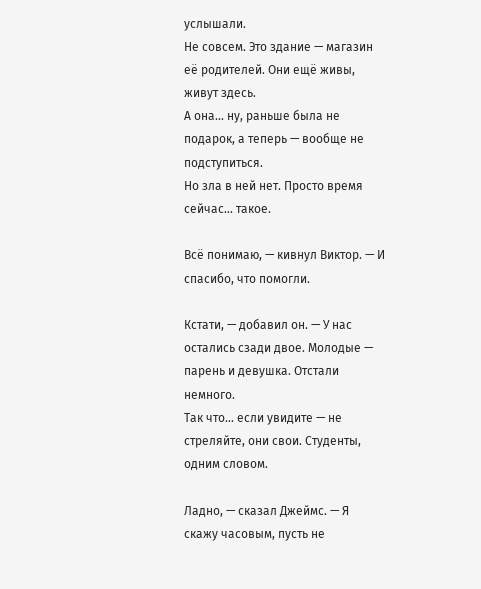услышали.
Не совсем. Это здание — магазин её родителей. Они ещё живы, живут здесь.
А она... ну, раньше была не подарок, а теперь — вообще не подступиться.
Но зла в ней нет. Просто время сейчас... такое.

Всё понимаю, — кивнул Виктор. — И спасибо, что помогли.

Кстати, — добавил он. — У нас остались сзади двое. Молодые — парень и девушка. Отстали немного.
Так что... если увидите — не стреляйте, они свои. Студенты, одним словом.

Ладно, — сказал Джеймс. — Я скажу часовым, пусть не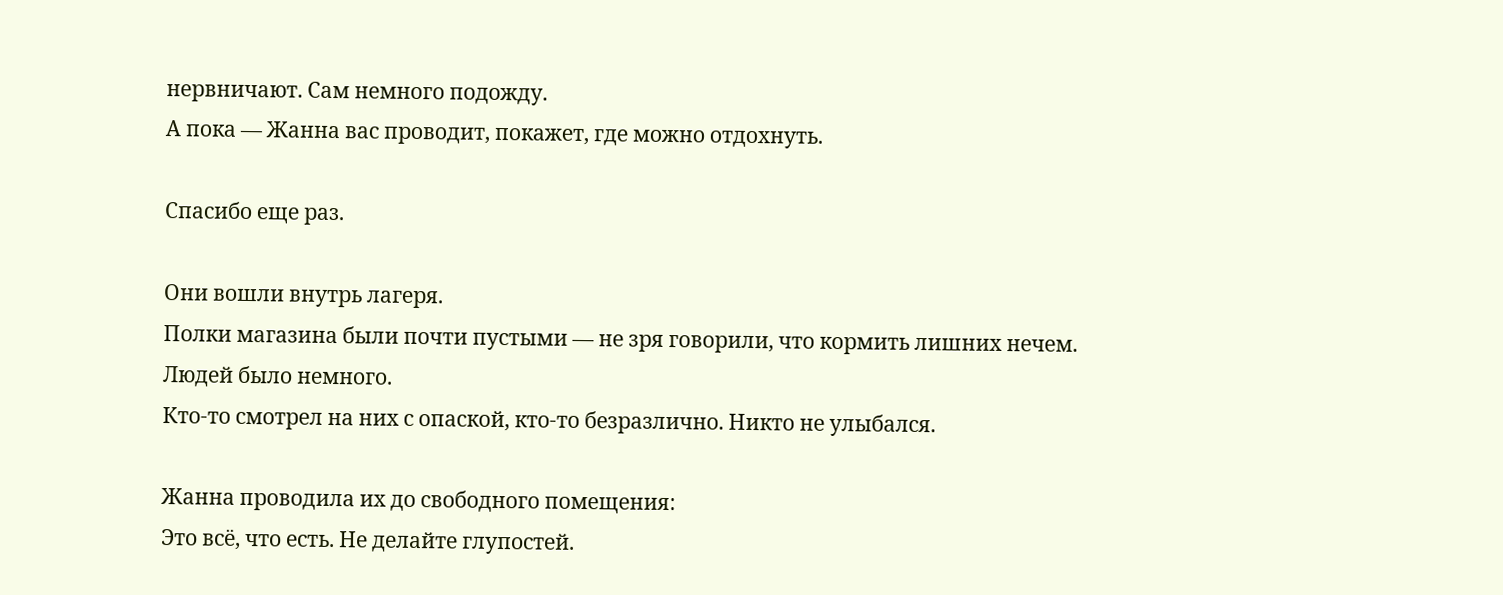нервничают. Сам немного подожду.
А пока — Жанна вас проводит, покажет, где можно отдохнуть.

Спасибо еще раз.

Они вошли внутрь лагеря.
Полки магазина были почти пустыми — не зря говорили, что кормить лишних нечем.
Людей было немного.
Кто-то смотрел на них с опаской, кто-то безразлично. Никто не улыбался.

Жанна проводила их до свободного помещения:
Это всё, что есть. Не делайте глупостей.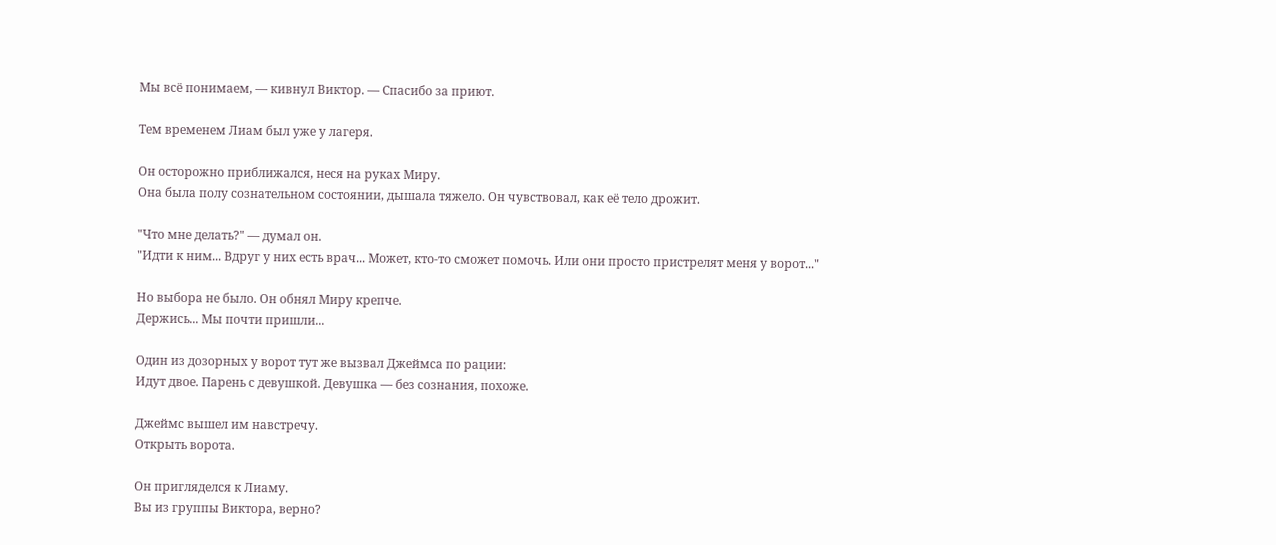Мы всё понимаем, — кивнул Виктор. — Спасибо за приют.

Тем временем Лиам был уже у лагеря.

Он осторожно приближался, неся на руках Миру.
Она была полу сознательном состоянии, дышала тяжело. Он чувствовал, как её тело дрожит.

"Что мне делать?" — думал он.
"Идти к ним... Вдруг у них есть врач... Может, кто-то сможет помочь. Или они просто пристрелят меня у ворот..."

Но выбора не было. Он обнял Миру крепче.
Держись... Мы почти пришли...

Один из дозорных у ворот тут же вызвал Джеймса по рации:
Идут двое. Парень с девушкой. Девушка — без сознания, похоже.

Джеймс вышел им навстречу.
Открыть ворота.

Он пригляделся к Лиаму.
Вы из группы Виктора, верно?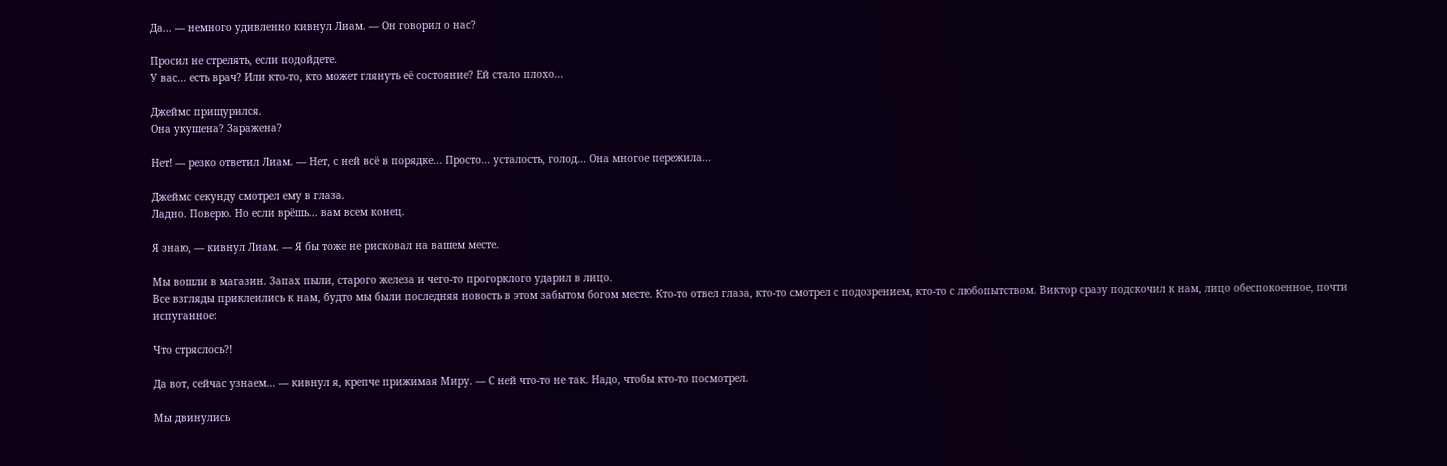Да... — немного удивленно кивнул Лиам. — Он говорил о нас?

Просил не стрелять, если подойдете.
У вас... есть врач? Или кто-то, кто может глянуть её состояние? Ей стало плохо...

Джеймс прищурился.
Она укушена? Заражена?

Нет! — резко ответил Лиам. — Нет, с ней всё в порядке... Просто... усталость, голод... Она многое пережила...

Джеймс секунду смотрел ему в глаза.
Ладно. Поверю. Но если врёшь... вам всем конец.

Я знаю, — кивнул Лиам. — Я бы тоже не рисковал на вашем месте.

Мы вошли в магазин. Запах пыли, старого железа и чего-то прогорклого ударил в лицо.
Все взгляды приклеились к нам, будто мы были последняя новость в этом забытом богом месте. Кто-то отвел глаза, кто-то смотрел с подозрением, кто-то с любопытством. Виктор сразу подскочил к нам, лицо обеспокоенное, почти испуганное:

Что стряслось?!

Да вот, сейчас узнаем... — кивнул я, крепче прижимая Миру. — С ней что-то не так. Надо, чтобы кто-то посмотрел.

Мы двинулись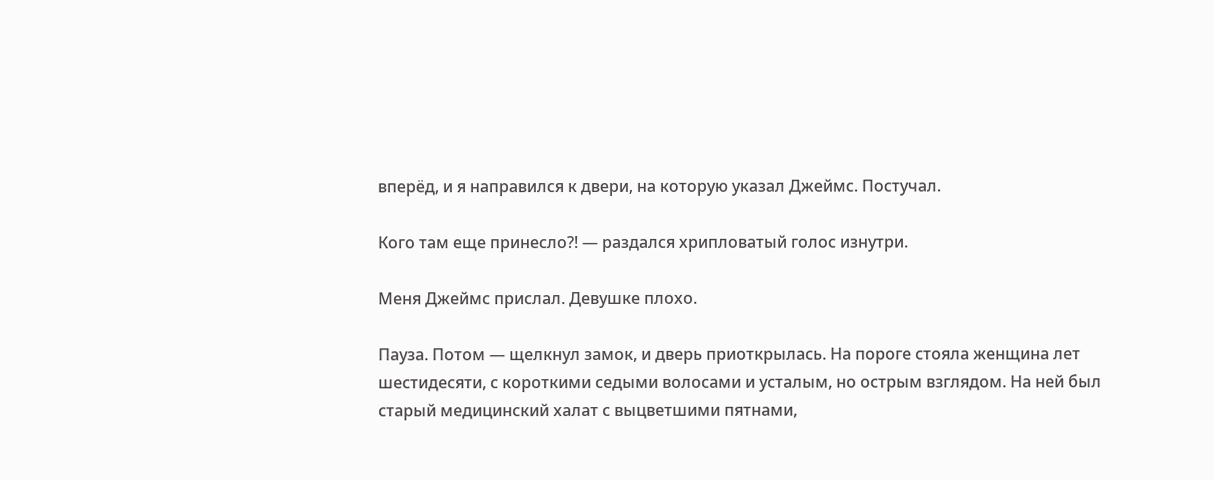вперёд, и я направился к двери, на которую указал Джеймс. Постучал.

Кого там еще принесло?! — раздался хрипловатый голос изнутри.

Меня Джеймс прислал. Девушке плохо.

Пауза. Потом — щелкнул замок, и дверь приоткрылась. На пороге стояла женщина лет шестидесяти, с короткими седыми волосами и усталым, но острым взглядом. На ней был старый медицинский халат с выцветшими пятнами,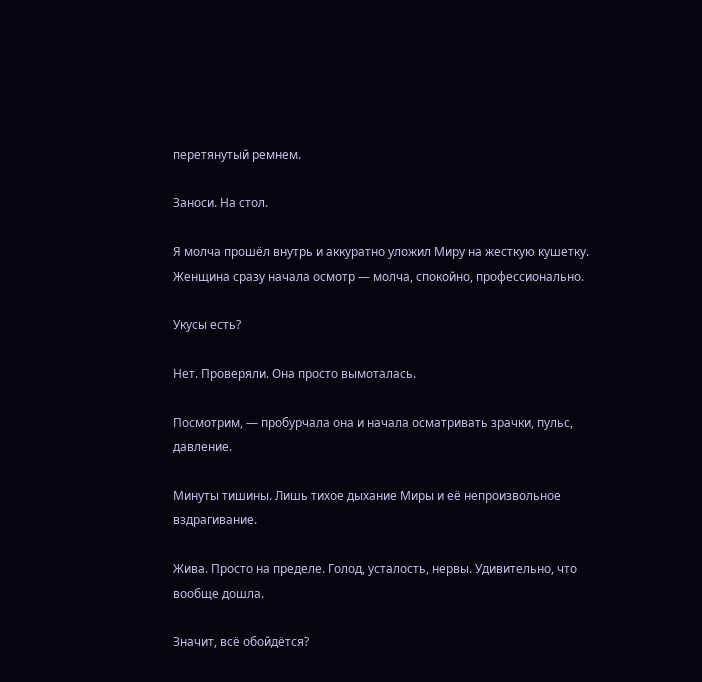перетянутый ремнем.

Заноси. На стол.

Я молча прошёл внутрь и аккуратно уложил Миру на жесткую кушетку. Женщина сразу начала осмотр — молча, спокойно, профессионально.

Укусы есть?

Нет. Проверяли. Она просто вымоталась.

Посмотрим, — пробурчала она и начала осматривать зрачки, пульс, давление.

Минуты тишины. Лишь тихое дыхание Миры и её непроизвольное вздрагивание.

Жива. Просто на пределе. Голод, усталость, нервы. Удивительно, что вообще дошла.

Значит, всё обойдётся?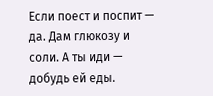Если поест и поспит — да. Дам глюкозу и соли. А ты иди — добудь ей еды.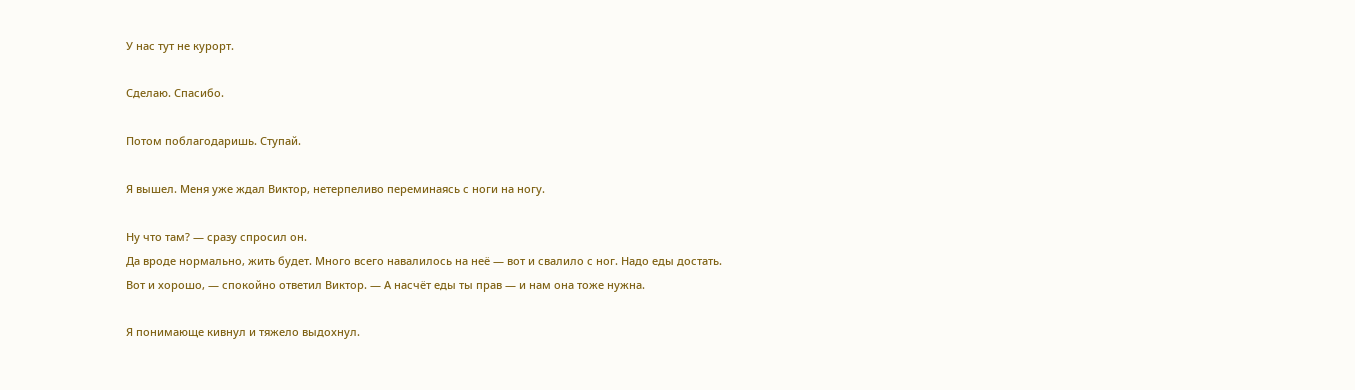У нас тут не курорт.

Сделаю. Спасибо.

Потом поблагодаришь. Ступай.

Я вышел. Меня уже ждал Виктор, нетерпеливо переминаясь с ноги на ногу.

Ну что там? — сразу спросил он.
Да вроде нормально, жить будет. Много всего навалилось на неё — вот и свалило с ног. Надо еды достать.
Вот и хорошо, — спокойно ответил Виктор. — А насчёт еды ты прав — и нам она тоже нужна.

Я понимающе кивнул и тяжело выдохнул.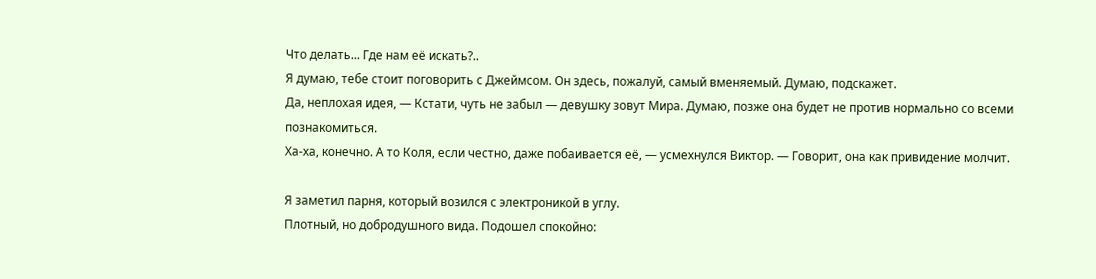Что делать... Где нам её искать?..
Я думаю, тебе стоит поговорить с Джеймсом. Он здесь, пожалуй, самый вменяемый. Думаю, подскажет.
Да, неплохая идея, — Кстати, чуть не забыл — девушку зовут Мира. Думаю, позже она будет не против нормально со всеми познакомиться.
Ха-ха, конечно. А то Коля, если честно, даже побаивается её, — усмехнулся Виктор. — Говорит, она как привидение молчит.

Я заметил парня, который возился с электроникой в углу.
Плотный, но добродушного вида. Подошел спокойно: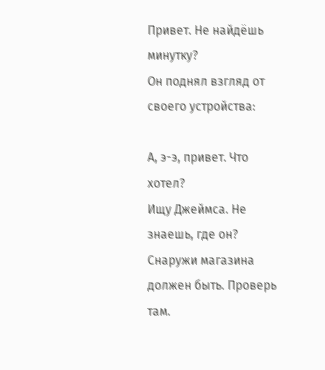Привет. Не найдёшь минутку?
Он поднял взгляд от своего устройства:

А, э-э, привет. Что хотел?
Ищу Джеймса. Не знаешь, где он?
Снаружи магазина должен быть. Проверь там.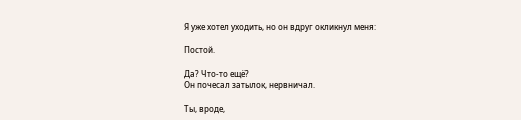Я уже хотел уходить, но он вдруг окликнул меня:

Постой.

Да? Что-то ещё?
Он почесал затылок, нервничал.

Ты, вроде,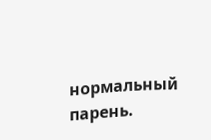нормальный парень.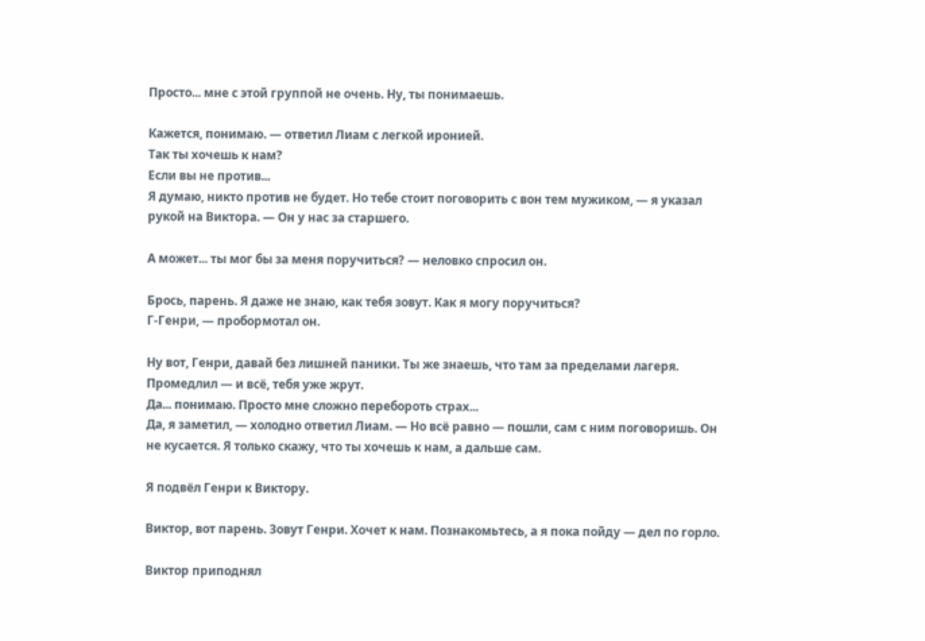Просто... мне с этой группой не очень. Ну, ты понимаешь.

Кажется, понимаю. — ответил Лиам с легкой иронией.
Так ты хочешь к нам?
Если вы не против...
Я думаю, никто против не будет. Но тебе стоит поговорить с вон тем мужиком, — я указал рукой на Виктора. — Он у нас за старшего.

А может... ты мог бы за меня поручиться? — неловко спросил он.

Брось, парень. Я даже не знаю, как тебя зовут. Как я могу поручиться?
Г-Генри, — пробормотал он.

Ну вот, Генри, давай без лишней паники. Ты же знаешь, что там за пределами лагеря. Промедлил — и всё, тебя уже жрут.
Да... понимаю. Просто мне сложно перебороть страх...
Да, я заметил, — холодно ответил Лиам. — Но всё равно — пошли, сам с ним поговоришь. Он не кусается. Я только скажу, что ты хочешь к нам, а дальше сам.

Я подвёл Генри к Виктору.

Виктор, вот парень. Зовут Генри. Хочет к нам. Познакомьтесь, а я пока пойду — дел по горло.

Виктор приподнял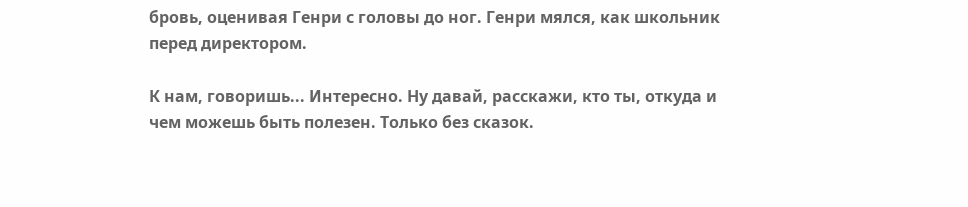бровь, оценивая Генри с головы до ног. Генри мялся, как школьник перед директором.

К нам, говоришь... Интересно. Ну давай, расскажи, кто ты, откуда и чем можешь быть полезен. Только без сказок.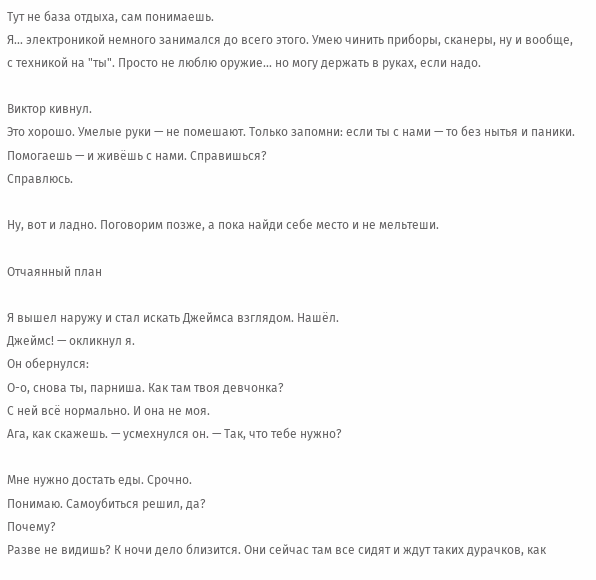Тут не база отдыха, сам понимаешь.
Я... электроникой немного занимался до всего этого. Умею чинить приборы, сканеры, ну и вообще, с техникой на "ты". Просто не люблю оружие... но могу держать в руках, если надо.

Виктор кивнул.
Это хорошо. Умелые руки — не помешают. Только запомни: если ты с нами — то без нытья и паники. Помогаешь — и живёшь с нами. Справишься?
Справлюсь.

Ну, вот и ладно. Поговорим позже, а пока найди себе место и не мельтеши.

Отчаянный план

Я вышел наружу и стал искать Джеймса взглядом. Нашёл.
Джеймс! — окликнул я.
Он обернулся:
О-о, снова ты, парниша. Как там твоя девчонка?
С ней всё нормально. И она не моя.
Ага, как скажешь. — усмехнулся он. — Так, что тебе нужно?

Мне нужно достать еды. Срочно.
Понимаю. Самоубиться решил, да?
Почему?
Разве не видишь? К ночи дело близится. Они сейчас там все сидят и ждут таких дурачков, как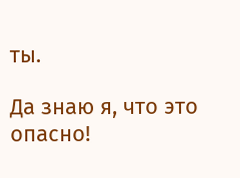ты.

Да знаю я, что это опасно!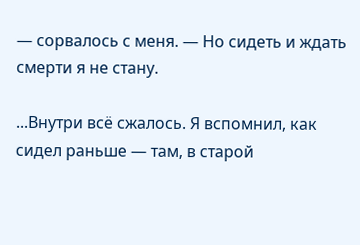— сорвалось с меня. — Но сидеть и ждать смерти я не стану.

...Внутри всё сжалось. Я вспомнил, как сидел раньше — там, в старой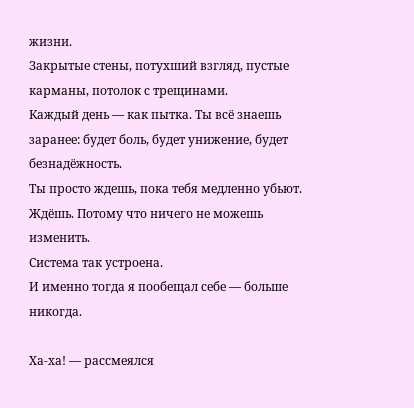жизни.
Закрытые стены, потухший взгляд, пустые карманы, потолок с трещинами.
Каждый день — как пытка. Ты всё знаешь заранее: будет боль, будет унижение, будет безнадёжность.
Ты просто ждешь, пока тебя медленно убьют.
Ждёшь. Потому что ничего не можешь изменить.
Система так устроена.
И именно тогда я пообещал себе — больше никогда.

Ха-ха! — рассмеялся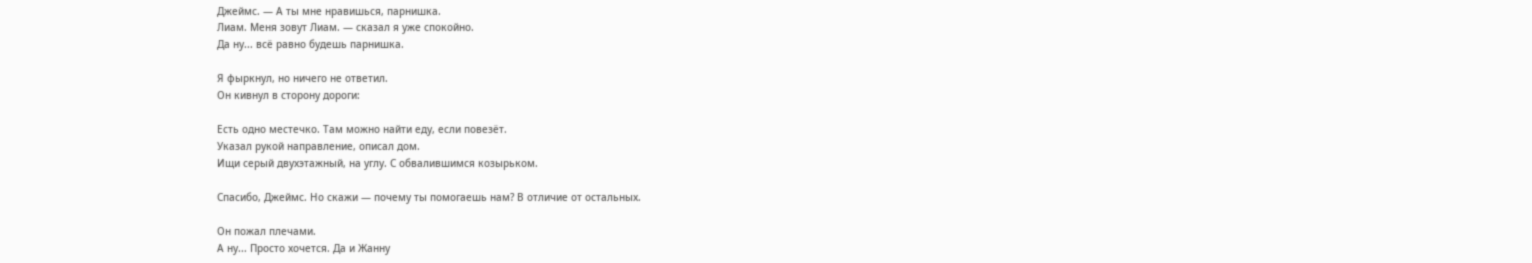Джеймс. — А ты мне нравишься, парнишка.
Лиам. Меня зовут Лиам. — сказал я уже спокойно.
Да ну... всё равно будешь парнишка.

Я фыркнул, но ничего не ответил.
Он кивнул в сторону дороги:

Есть одно местечко. Там можно найти еду, если повезёт.
Указал рукой направление, описал дом.
Ищи серый двухэтажный, на углу. С обвалившимся козырьком.

Спасибо, Джеймс. Но скажи — почему ты помогаешь нам? В отличие от остальных.

Он пожал плечами.
А ну... Просто хочется. Да и Жанну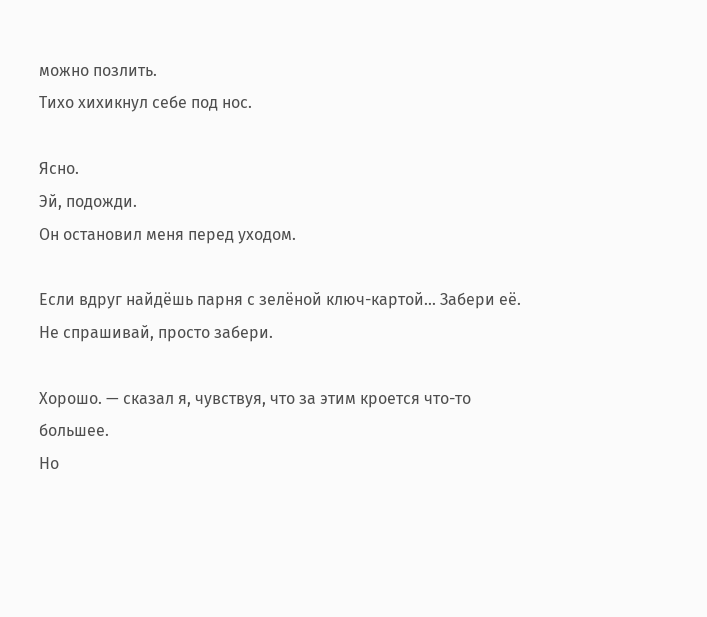можно позлить.
Тихо хихикнул себе под нос.

Ясно.
Эй, подожди.
Он остановил меня перед уходом.

Если вдруг найдёшь парня с зелёной ключ-картой... Забери её. Не спрашивай, просто забери.

Хорошо. — сказал я, чувствуя, что за этим кроется что-то большее.
Но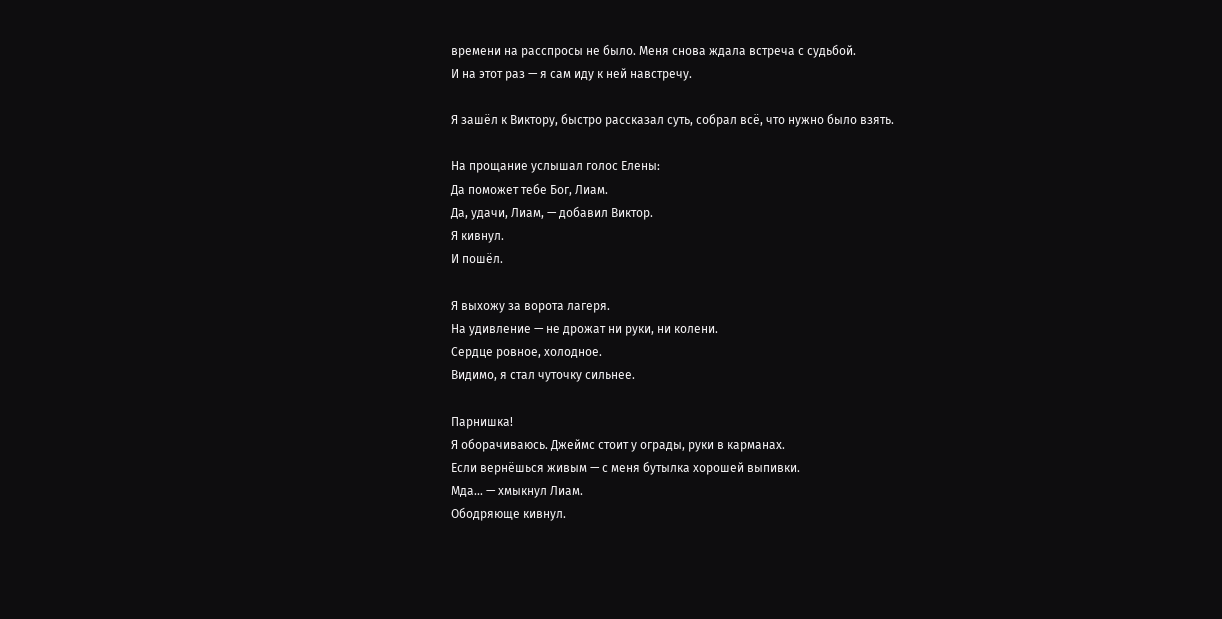времени на расспросы не было. Меня снова ждала встреча с судьбой.
И на этот раз — я сам иду к ней навстречу.

Я зашёл к Виктору, быстро рассказал суть, собрал всё, что нужно было взять.

На прощание услышал голос Елены:
Да поможет тебе Бог, Лиам.
Да, удачи, Лиам, — добавил Виктор.
Я кивнул.
И пошёл.

Я выхожу за ворота лагеря.
На удивление — не дрожат ни руки, ни колени.
Сердце ровное, холодное.
Видимо, я стал чуточку сильнее.

Парнишка!
Я оборачиваюсь. Джеймс стоит у ограды, руки в карманах.
Если вернёшься живым — с меня бутылка хорошей выпивки.
Мда... — хмыкнул Лиам.
Ободряюще кивнул.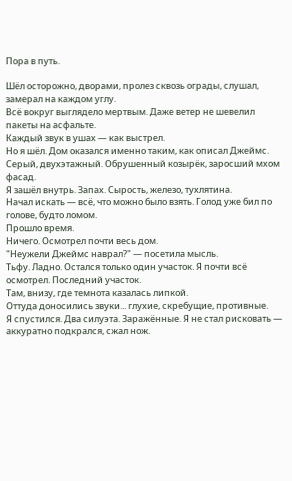Пора в путь.

Шёл осторожно, дворами, пролез сквозь ограды, слушал, замерал на каждом углу.
Всё вокруг выглядело мертвым. Даже ветер не шевелил пакеты на асфальте.
Каждый звук в ушах — как выстрел.
Но я шёл. Дом оказался именно таким, как описал Джеймс.
Серый, двухэтажный. Обрушенный козырёк, заросший мхом фасад.
Я зашёл внутрь. Запах. Сырость, железо, тухлятина.
Начал искать — всё, что можно было взять. Голод уже бил по голове, будто ломом.
Прошло время.
Ничего. Осмотрел почти весь дом.
"Неужели Джеймс наврал?" — посетила мысль.
Тьфу. Ладно. Остался только один участок. Я почти всё осмотрел. Последний участок.
Там, внизу, где темнота казалась липкой.
Оттуда доносились звуки... глухие, скребущие, противные.
Я спустился. Два силуэта. Заражённые. Я не стал рисковать — аккуратно подкрался, сжал нож.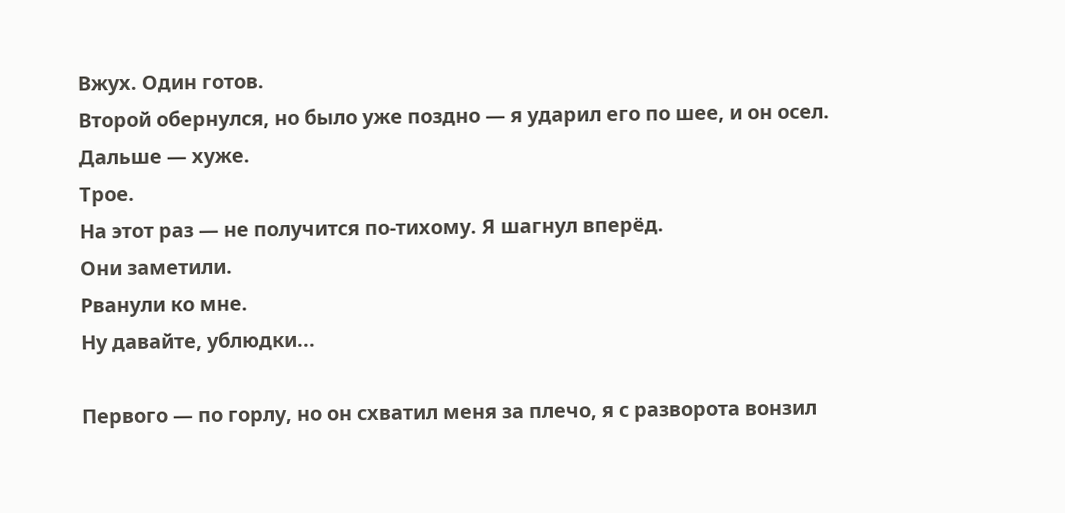Вжух. Один готов.
Второй обернулся, но было уже поздно — я ударил его по шее, и он осел. Дальше — хуже.
Трое.
На этот раз — не получится по-тихому. Я шагнул вперёд.
Они заметили.
Рванули ко мне.
Ну давайте, ублюдки...

Первого — по горлу, но он схватил меня за плечо, я с разворота вонзил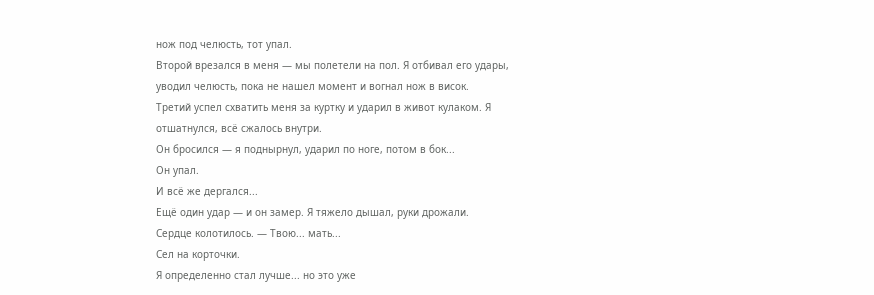нож под челюсть, тот упал.
Второй врезался в меня — мы полетели на пол. Я отбивал его удары, уводил челюсть, пока не нашел момент и вогнал нож в висок.
Третий успел схватить меня за куртку и ударил в живот кулаком. Я отшатнулся, всё сжалось внутри.
Он бросился — я поднырнул, ударил по ноге, потом в бок...
Он упал.
И всё же дергался...
Ещё один удар — и он замер. Я тяжело дышал, руки дрожали.
Сердце колотилось. — Твою... мать...
Сел на корточки.
Я определенно стал лучше... но это уже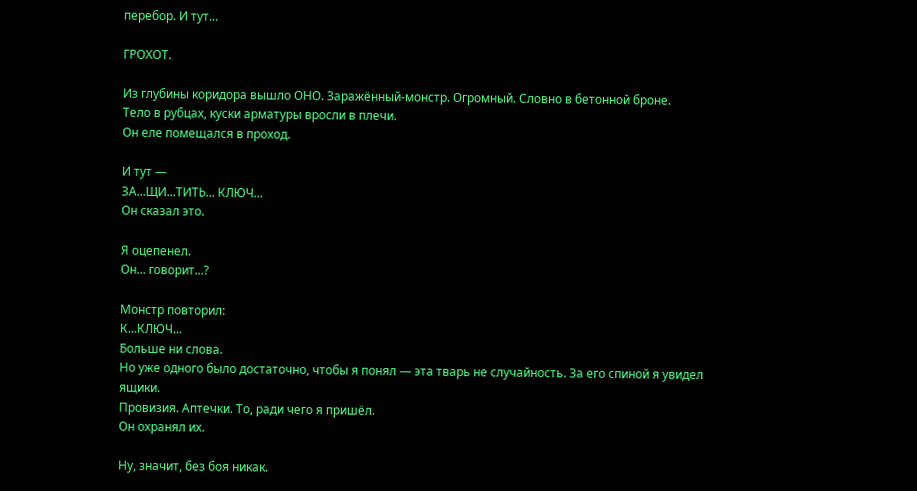перебор. И тут...

ГРОХОТ.

Из глубины коридора вышло ОНО. Заражённый-монстр. Огромный. Словно в бетонной броне.
Тело в рубцах, куски арматуры вросли в плечи.
Он еле помещался в проход.

И тут —
ЗА...ЩИ...ТИТЬ... КЛЮЧ...
Он сказал это.

Я оцепенел.
Он... говорит...?

Монстр повторил:
К...КЛЮЧ...
Больше ни слова.
Но уже одного было достаточно, чтобы я понял — эта тварь не случайность. За его спиной я увидел ящики.
Провизия. Аптечки. То, ради чего я пришёл.
Он охранял их.

Ну, значит, без боя никак.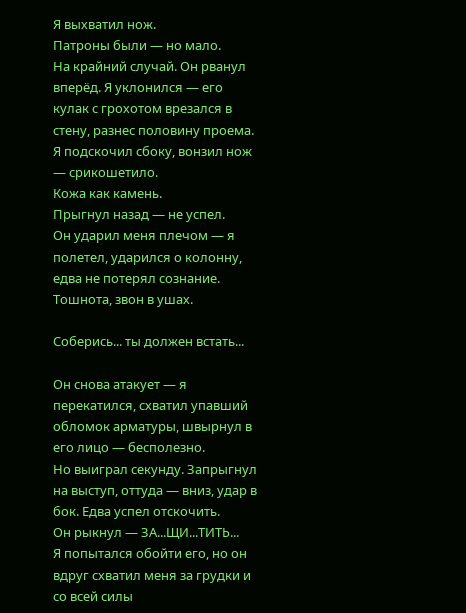Я выхватил нож.
Патроны были — но мало.
На крайний случай. Он рванул вперёд. Я уклонился — его кулак с грохотом врезался в стену, разнес половину проема.
Я подскочил сбоку, вонзил нож — срикошетило.
Кожа как камень.
Прыгнул назад — не успел.
Он ударил меня плечом — я полетел, ударился о колонну, едва не потерял сознание.
Тошнота, звон в ушах.

Соберись... ты должен встать...

Он снова атакует — я перекатился, схватил упавший обломок арматуры, швырнул в его лицо — бесполезно.
Но выиграл секунду. Запрыгнул на выступ, оттуда — вниз, удар в бок. Едва успел отскочить.
Он рыкнул — ЗА...ЩИ...ТИТЬ...
Я попытался обойти его, но он вдруг схватил меня за грудки и со всей силы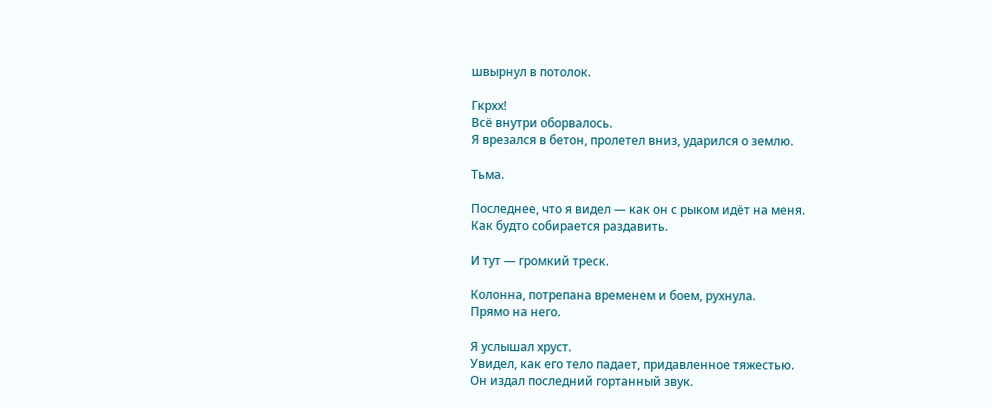швырнул в потолок.

Гкрхх!
Всё внутри оборвалось.
Я врезался в бетон, пролетел вниз, ударился о землю.

Тьма.

Последнее, что я видел — как он с рыком идёт на меня.
Как будто собирается раздавить.

И тут — громкий треск.

Колонна, потрепана временем и боем, рухнула.
Прямо на него.

Я услышал хруст.
Увидел, как его тело падает, придавленное тяжестью.
Он издал последний гортанный звук.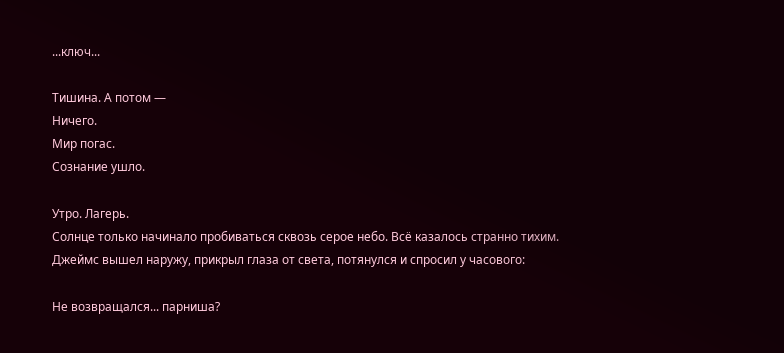...ключ...

Тишина. А потом —
Ничего.
Мир погас.
Сознание ушло.

Утро. Лагерь.
Солнце только начинало пробиваться сквозь серое небо. Всё казалось странно тихим.
Джеймс вышел наружу, прикрыл глаза от света, потянулся и спросил у часового:

Не возвращался... парниша?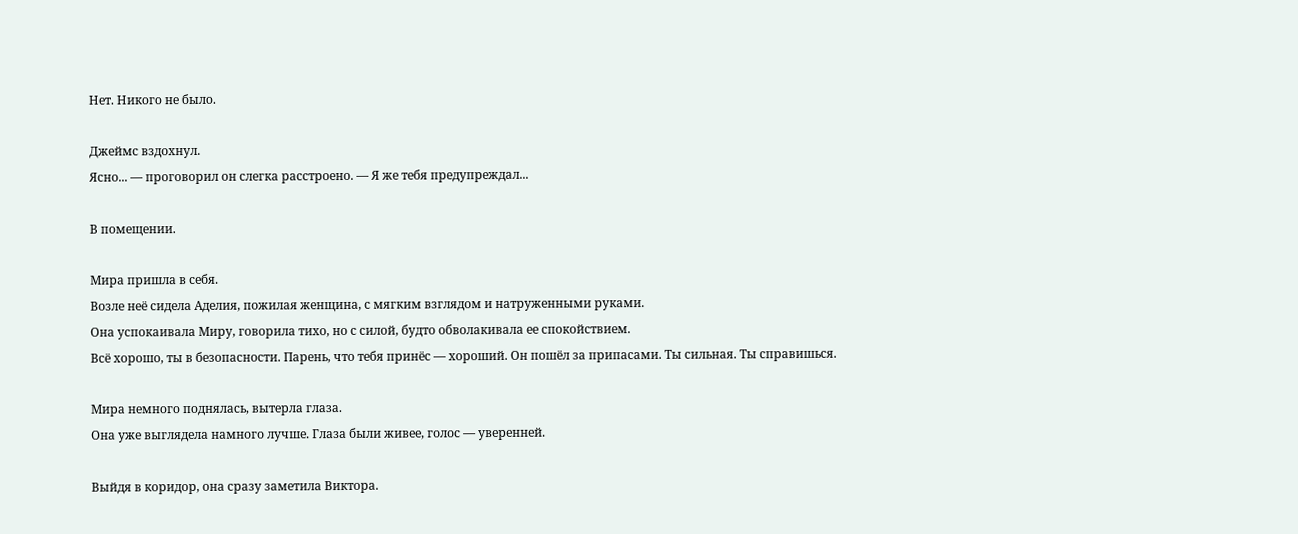Нет. Никого не было.

Джеймс вздохнул.
Ясно... — проговорил он слегка расстроено. — Я же тебя предупреждал...

В помещении.

Мира пришла в себя.
Возле неё сидела Аделия, пожилая женщина, с мягким взглядом и натруженными руками.
Она успокаивала Миру, говорила тихо, но с силой, будто обволакивала ее спокойствием.
Всё хорошо, ты в безопасности. Парень, что тебя принёс — хороший. Он пошёл за припасами. Ты сильная. Ты справишься.

Мира немного поднялась, вытерла глаза.
Она уже выглядела намного лучше. Глаза были живее, голос — уверенней.

Выйдя в коридор, она сразу заметила Виктора.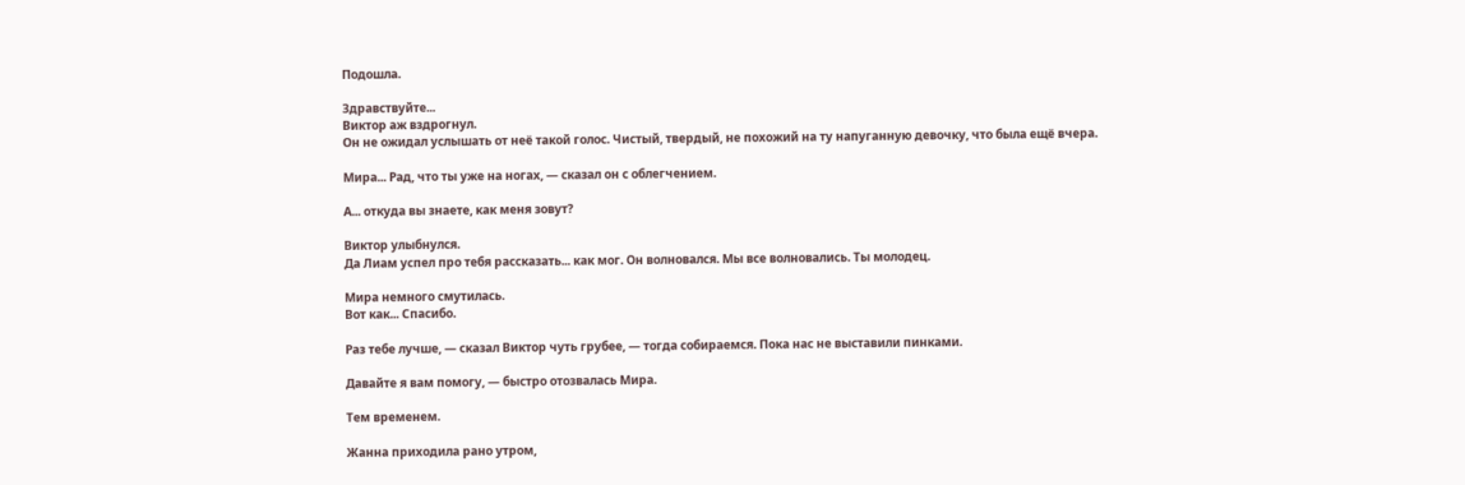Подошла.

Здравствуйте...
Виктор аж вздрогнул.
Он не ожидал услышать от неё такой голос. Чистый, твердый, не похожий на ту напуганную девочку, что была ещё вчера.

Мира... Рад, что ты уже на ногах, — сказал он с облегчением.

А... откуда вы знаете, как меня зовут?

Виктор улыбнулся.
Да Лиам успел про тебя рассказать... как мог. Он волновался. Мы все волновались. Ты молодец.

Мира немного смутилась.
Вот как... Спасибо.

Раз тебе лучше, — сказал Виктор чуть грубее, — тогда собираемся. Пока нас не выставили пинками.

Давайте я вам помогу, — быстро отозвалась Мира.

Тем временем.

Жанна приходила рано утром,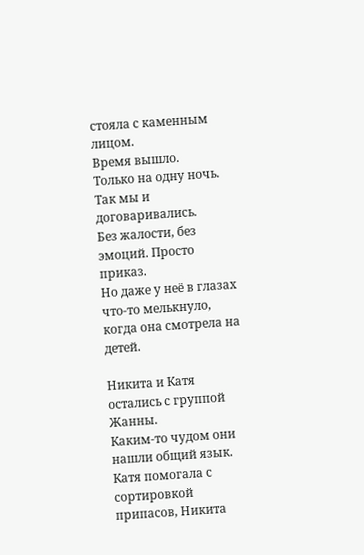стояла с каменным лицом.
Время вышло.
Только на одну ночь. Так мы и договаривались.
Без жалости, без эмоций. Просто приказ.
Но даже у неё в глазах что-то мелькнуло, когда она смотрела на детей.

Никита и Катя остались с группой Жанны.
Каким-то чудом они нашли общий язык.
Катя помогала с сортировкой припасов, Никита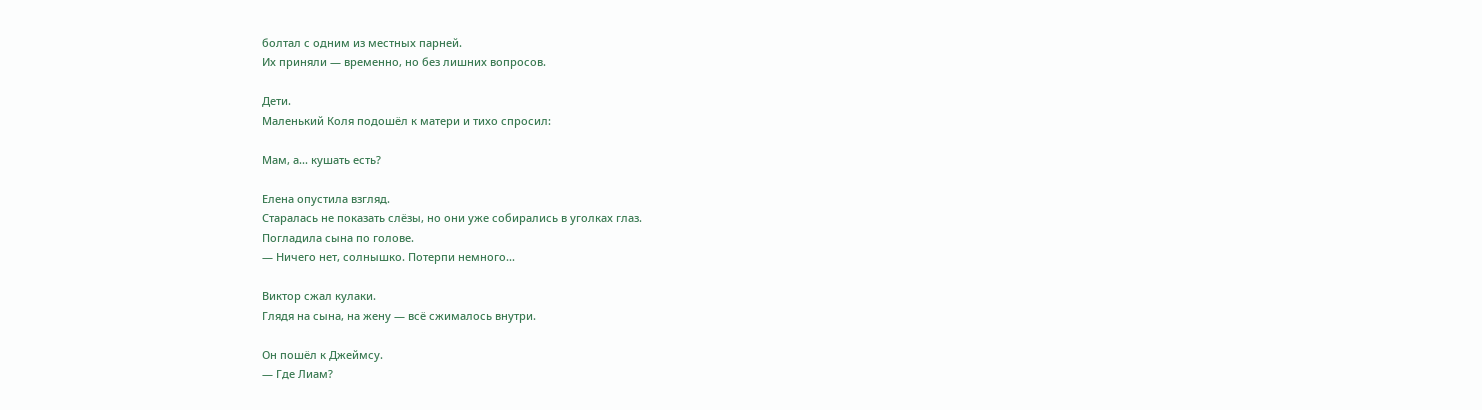болтал с одним из местных парней.
Их приняли — временно, но без лишних вопросов.

Дети.
Маленький Коля подошёл к матери и тихо спросил:

Мам, а... кушать есть?

Елена опустила взгляд.
Старалась не показать слёзы, но они уже собирались в уголках глаз.
Погладила сына по голове.
— Ничего нет, солнышко. Потерпи немного...

Виктор сжал кулаки.
Глядя на сына, на жену — всё сжималось внутри.

Он пошёл к Джеймсу.
— Где Лиам?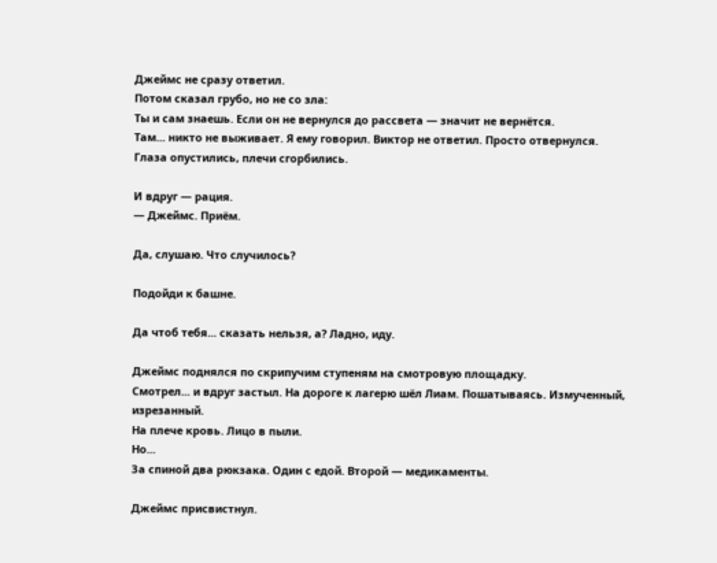Джеймс не сразу ответил.
Потом сказал грубо, но не со зла:
Ты и сам знаешь. Если он не вернулся до рассвета — значит не вернётся.
Там... никто не выживает. Я ему говорил. Виктор не ответил. Просто отвернулся.
Глаза опустились, плечи сгорбились.

И вдруг — рация.
— Джеймс. Приём.

Да, слушаю. Что случилось?

Подойди к башне.

Да чтоб тебя... сказать нельзя, а? Ладно, иду.

Джеймс поднялся по скрипучим ступеням на смотровую площадку.
Смотрел... и вдруг застыл. На дороге к лагерю шёл Лиам. Пошатываясь. Измученный, изрезанный.
На плече кровь. Лицо в пыли.
Но...
За спиной два рюкзака. Один с едой. Второй — медикаменты.

Джеймс присвистнул.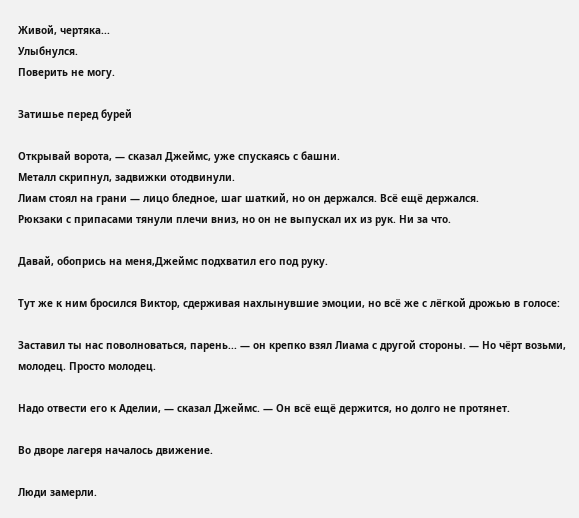Живой, чертяка...
Улыбнулся.
Поверить не могу.

Затишье перед бурей

Открывай ворота, — сказал Джеймс, уже спускаясь с башни.
Металл скрипнул, задвижки отодвинули.
Лиам стоял на грани — лицо бледное, шаг шаткий, но он держался. Всё ещё держался.
Рюкзаки с припасами тянули плечи вниз, но он не выпускал их из рук. Ни за что.

Давай, обопрись на меня,Джеймс подхватил его под руку.

Тут же к ним бросился Виктор, сдерживая нахлынувшие эмоции, но всё же с лёгкой дрожью в голосе:

Заставил ты нас поволноваться, парень... — он крепко взял Лиама с другой стороны. — Но чёрт возьми, молодец. Просто молодец.

Надо отвести его к Аделии, — сказал Джеймс. — Он всё ещё держится, но долго не протянет.

Во дворе лагеря началось движение.

Люди замерли.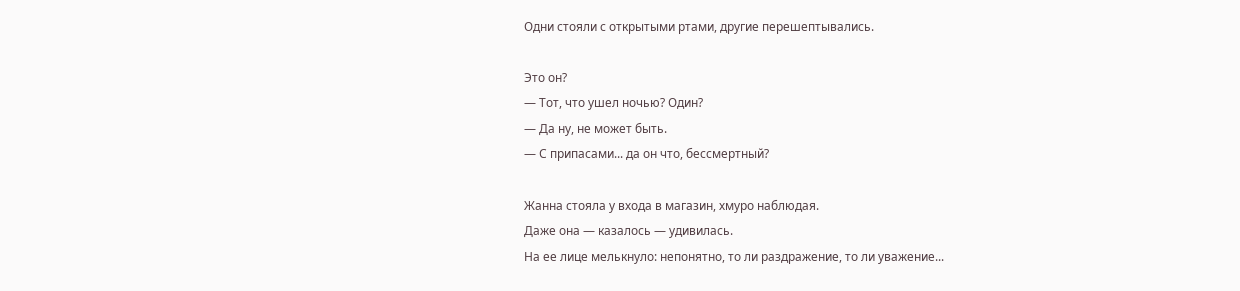Одни стояли с открытыми ртами, другие перешептывались.

Это он?
— Тот, что ушел ночью? Один?
— Да ну, не может быть.
— С припасами... да он что, бессмертный?

Жанна стояла у входа в магазин, хмуро наблюдая.
Даже она — казалось — удивилась.
На ее лице мелькнуло: непонятно, то ли раздражение, то ли уважение...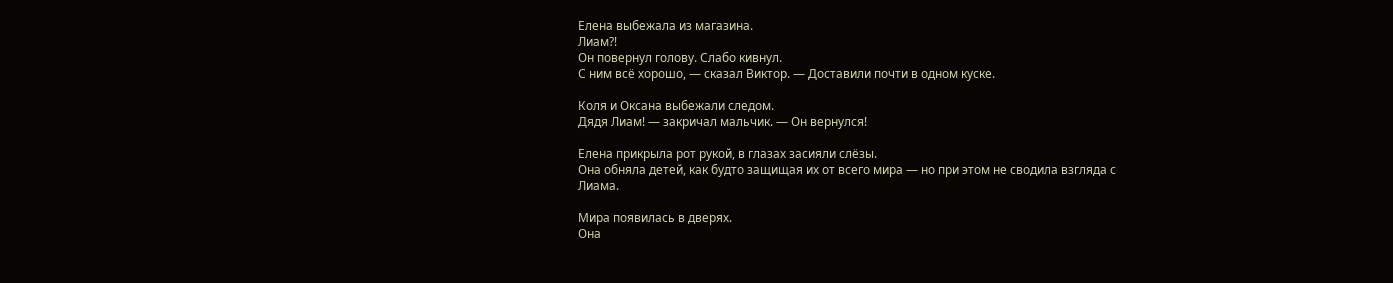Елена выбежала из магазина.
Лиам?!
Он повернул голову. Слабо кивнул.
С ним всё хорошо, — сказал Виктор. — Доставили почти в одном куске.

Коля и Оксана выбежали следом.
Дядя Лиам! — закричал мальчик. — Он вернулся!

Елена прикрыла рот рукой, в глазах засияли слёзы.
Она обняла детей, как будто защищая их от всего мира — но при этом не сводила взгляда с Лиама.

Мира появилась в дверях.
Она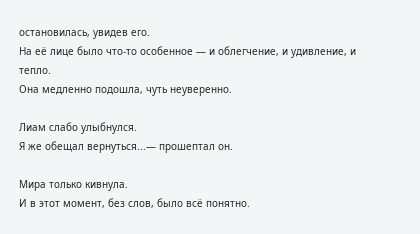остановилась, увидев его.
На её лице было что-то особенное — и облегчение, и удивление, и тепло.
Она медленно подошла, чуть неуверенно.

Лиам слабо улыбнулся.
Я же обещал вернуться...— прошептал он.

Мира только кивнула.
И в этот момент, без слов, было всё понятно.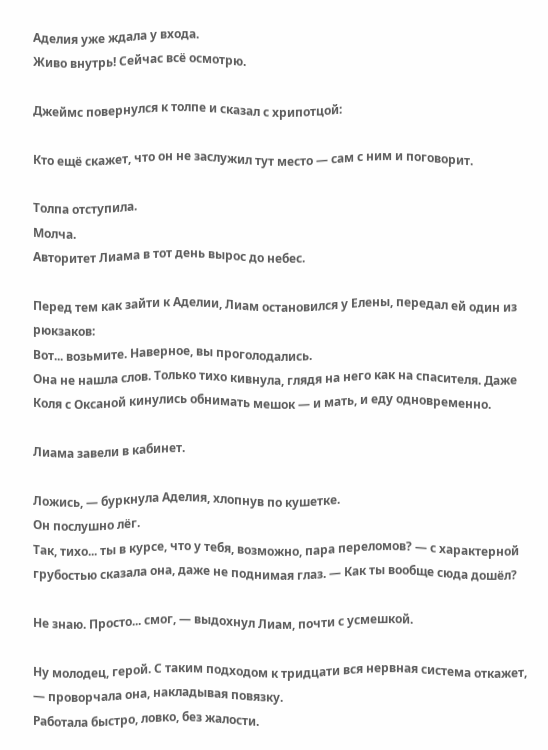Аделия уже ждала у входа.
Живо внутрь! Сейчас всё осмотрю.

Джеймс повернулся к толпе и сказал с хрипотцой:

Кто ещё скажет, что он не заслужил тут место — сам с ним и поговорит.

Толпа отступила.
Молча.
Авторитет Лиама в тот день вырос до небес.

Перед тем как зайти к Аделии, Лиам остановился у Елены, передал ей один из рюкзаков:
Вот... возьмите. Наверное, вы проголодались.
Она не нашла слов. Только тихо кивнула, глядя на него как на спасителя. Даже Коля с Оксаной кинулись обнимать мешок — и мать, и еду одновременно.

Лиама завели в кабинет.

Ложись, — буркнула Аделия, хлопнув по кушетке.
Он послушно лёг.
Так, тихо... ты в курсе, что у тебя, возможно, пара переломов? — с характерной грубостью сказала она, даже не поднимая глаз. — Как ты вообще сюда дошёл?

Не знаю. Просто... смог, — выдохнул Лиам, почти с усмешкой.

Ну молодец, герой. С таким подходом к тридцати вся нервная система откажет, — проворчала она, накладывая повязку.
Работала быстро, ловко, без жалости.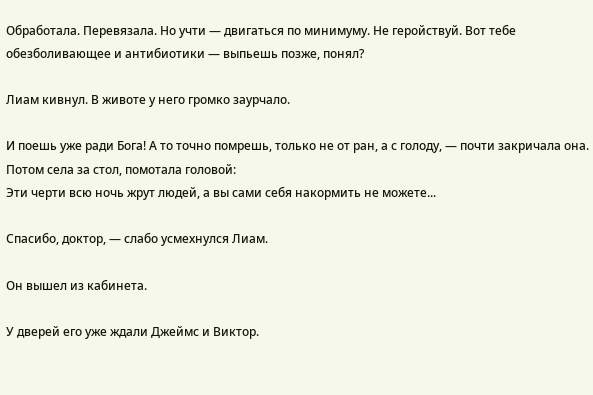Обработала. Перевязала. Но учти — двигаться по минимуму. Не геройствуй. Вот тебе обезболивающее и антибиотики — выпьешь позже, понял?

Лиам кивнул. В животе у него громко заурчало.

И поешь уже ради Бога! А то точно помрешь, только не от ран, а с голоду, — почти закричала она.
Потом села за стол, помотала головой:
Эти черти всю ночь жрут людей, а вы сами себя накормить не можете...

Спасибо, доктор, — слабо усмехнулся Лиам.

Он вышел из кабинета.

У дверей его уже ждали Джеймс и Виктор.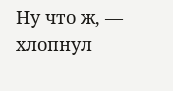Ну что ж, — хлопнул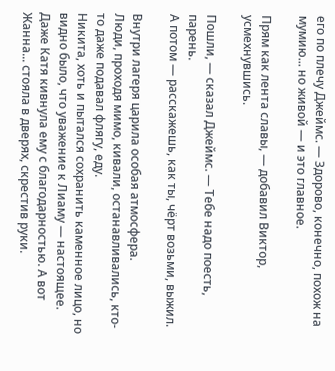его по плечу Джеймс. — Здорово, конечно, похож на мумию... но живой — и это главное.

Прям как лента славы, — добавил Виктор, усмехнувшись.

Пошли, — сказал Джеймс. — Тебе надо поесть, парень.
А потом — расскажешь, как ты, чёрт возьми, выжил.

Внутри лагеря царила особая атмосфера.
Люди, проходя мимо, кивали, останавливались, кто-то даже подавал флягу, еду.
Никита, хоть и пытался сохранить каменное лицо, но видно было, что уважение к Лиаму — настоящее.
Даже Катя кивнула ему с благодарностью. А вот Жанна... стояла в дверях, скрестив руки.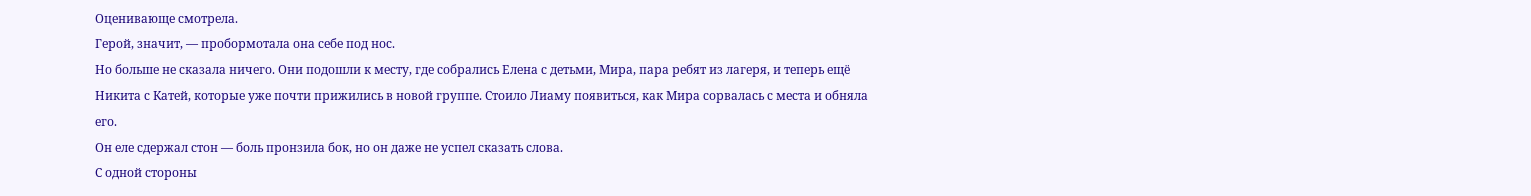Оценивающе смотрела.
Герой, значит, — пробормотала она себе под нос.
Но больше не сказала ничего. Они подошли к месту, где собрались Елена с детьми, Мира, пара ребят из лагеря, и теперь ещё Никита с Катей, которые уже почти прижились в новой группе. Стоило Лиаму появиться, как Мира сорвалась с места и обняла его.
Он еле сдержал стон — боль пронзила бок, но он даже не успел сказать слова.
С одной стороны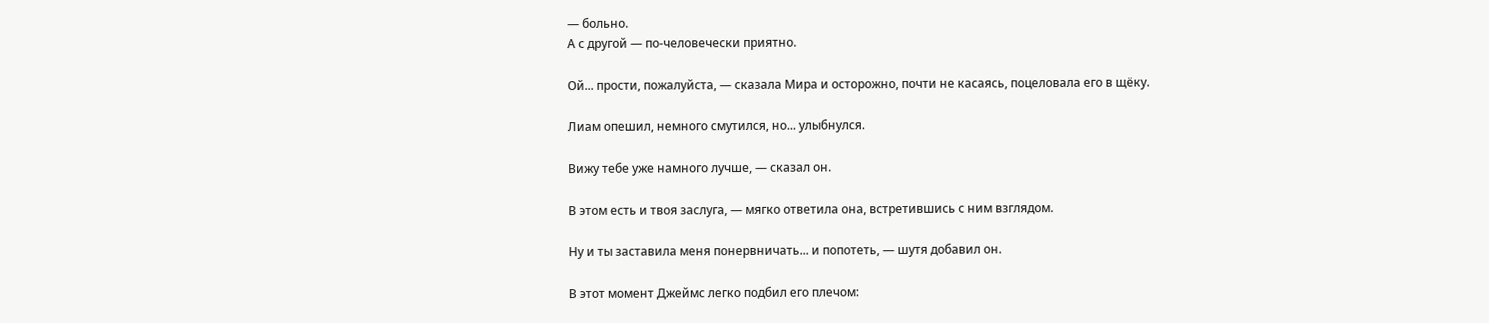— больно.
А с другой — по-человечески приятно.

Ой... прости, пожалуйста, — сказала Мира и осторожно, почти не касаясь, поцеловала его в щёку.

Лиам опешил, немного смутился, но... улыбнулся.

Вижу тебе уже намного лучше, — сказал он.

В этом есть и твоя заслуга, — мягко ответила она, встретившись с ним взглядом.

Ну и ты заставила меня понервничать... и попотеть, — шутя добавил он.

В этот момент Джеймс легко подбил его плечом: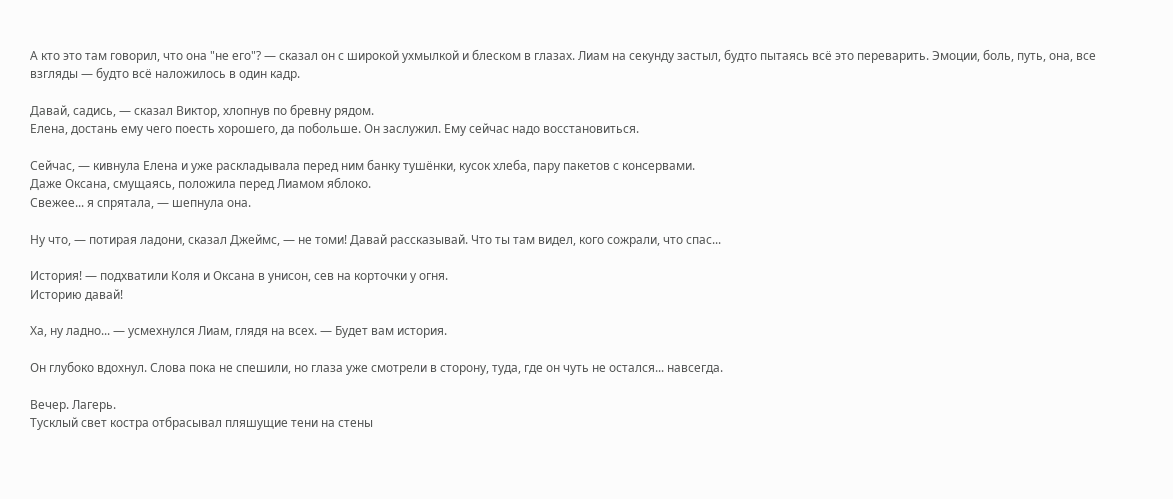А кто это там говорил, что она "не его"? — сказал он с широкой ухмылкой и блеском в глазах. Лиам на секунду застыл, будто пытаясь всё это переварить. Эмоции, боль, путь, она, все взгляды — будто всё наложилось в один кадр.

Давай, садись, — сказал Виктор, хлопнув по бревну рядом.
Елена, достань ему чего поесть хорошего, да побольше. Он заслужил. Ему сейчас надо восстановиться.

Сейчас, — кивнула Елена и уже раскладывала перед ним банку тушёнки, кусок хлеба, пару пакетов с консервами.
Даже Оксана, смущаясь, положила перед Лиамом яблоко.
Свежее... я спрятала, — шепнула она.

Ну что, — потирая ладони, сказал Джеймс, — не томи! Давай рассказывай. Что ты там видел, кого сожрали, что спас...

История! — подхватили Коля и Оксана в унисон, сев на корточки у огня.
Историю давай!

Ха, ну ладно... — усмехнулся Лиам, глядя на всех. — Будет вам история.

Он глубоко вдохнул. Слова пока не спешили, но глаза уже смотрели в сторону, туда, где он чуть не остался... навсегда.

Вечер. Лагерь.
Тусклый свет костра отбрасывал пляшущие тени на стены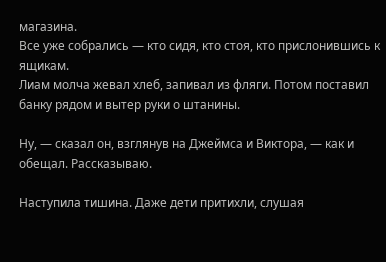магазина.
Все уже собрались — кто сидя, кто стоя, кто прислонившись к ящикам.
Лиам молча жевал хлеб, запивал из фляги. Потом поставил банку рядом и вытер руки о штанины.

Ну, — сказал он, взглянув на Джеймса и Виктора, — как и обещал. Рассказываю.

Наступила тишина. Даже дети притихли, слушая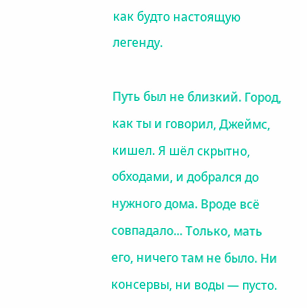как будто настоящую легенду.

Путь был не близкий. Город, как ты и говорил, Джеймс, кишел. Я шёл скрытно, обходами, и добрался до нужного дома. Вроде всё совпадало... Только, мать его, ничего там не было. Ни консервы, ни воды — пусто.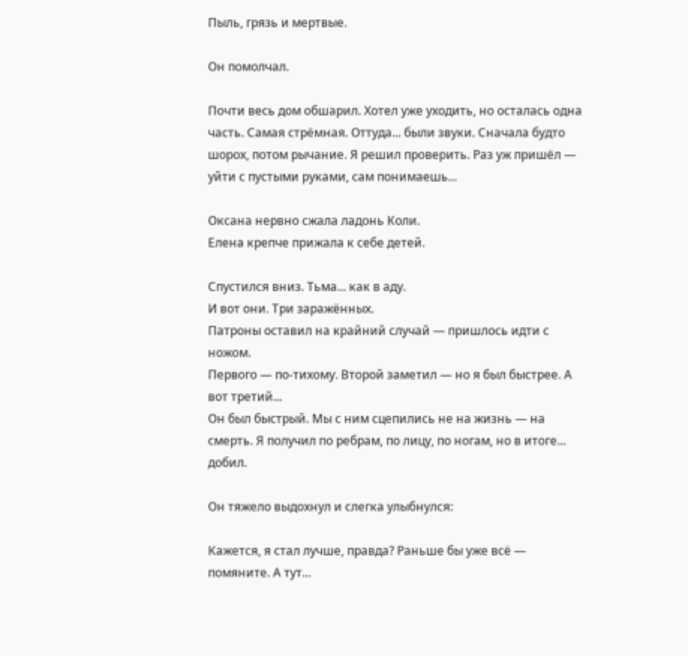Пыль, грязь и мертвые.

Он помолчал.

Почти весь дом обшарил. Хотел уже уходить, но осталась одна часть. Самая стрёмная. Оттуда... были звуки. Сначала будто шорох, потом рычание. Я решил проверить. Раз уж пришёл — уйти с пустыми руками, сам понимаешь...

Оксана нервно сжала ладонь Коли.
Елена крепче прижала к себе детей.

Спустился вниз. Тьма... как в аду.
И вот они. Три заражённых.
Патроны оставил на крайний случай — пришлось идти с ножом.
Первого — по-тихому. Второй заметил — но я был быстрее. А вот третий...
Он был быстрый. Мы с ним сцепились не на жизнь — на смерть. Я получил по ребрам, по лицу, по ногам, но в итоге... добил.

Он тяжело выдохнул и слегка улыбнулся:

Кажется, я стал лучше, правда? Раньше бы уже всё — помяните. А тут...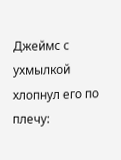Джеймс с ухмылкой хлопнул его по плечу: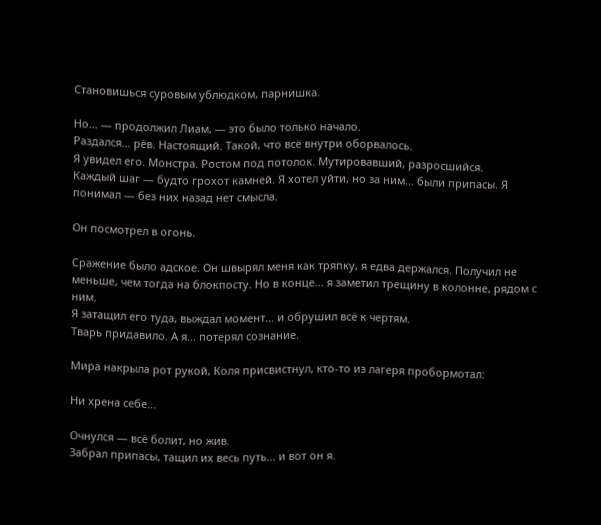Становишься суровым ублюдком, парнишка.

Но... — продолжил Лиам, — это было только начало.
Раздался... рёв. Настоящий. Такой, что всё внутри оборвалось.
Я увидел его. Монстра. Ростом под потолок. Мутировавший, разросшийся.
Каждый шаг — будто грохот камней. Я хотел уйти, но за ним... были припасы. Я понимал — без них назад нет смысла.

Он посмотрел в огонь.

Сражение было адское. Он швырял меня как тряпку, я едва держался. Получил не меньше, чем тогда на блокпосту. Но в конце... я заметил трещину в колонне, рядом с ним.
Я затащил его туда, выждал момент... и обрушил всё к чертям.
Тварь придавило. А я... потерял сознание.

Мира накрыла рот рукой, Коля присвистнул, кто-то из лагеря пробормотал:

Ни хрена себе...

Очнулся — всё болит, но жив.
Забрал припасы, тащил их весь путь... и вот он я.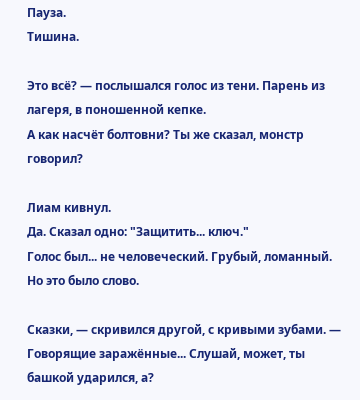Пауза.
Тишина.

Это всё? — послышался голос из тени. Парень из лагеря, в поношенной кепке.
А как насчёт болтовни? Ты же сказал, монстр говорил?

Лиам кивнул.
Да. Сказал одно: "Защитить... ключ."
Голос был... не человеческий. Грубый, ломанный. Но это было слово.

Сказки, — скривился другой, с кривыми зубами. — Говорящие заражённые... Слушай, может, ты башкой ударился, а?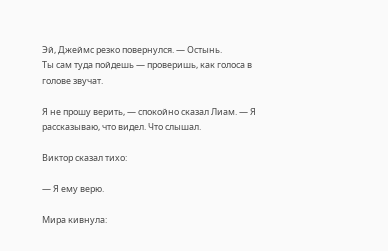Эй, Джеймс резко повернулся. — Остынь.
Ты сам туда пойдешь — проверишь, как голоса в голове звучат.

Я не прошу верить, — спокойно сказал Лиам. — Я рассказываю, что видел. Что слышал.

Виктор сказал тихо:

— Я ему верю.

Мира кивнула: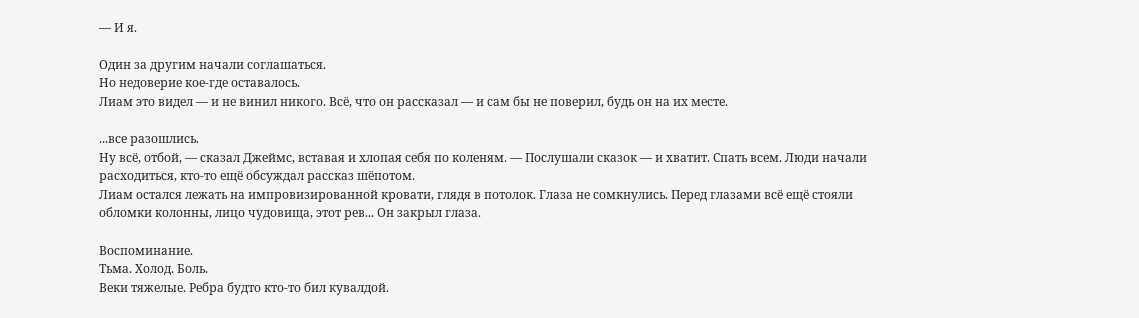— И я.

Один за другим начали соглашаться.
Но недоверие кое-где оставалось.
Лиам это видел — и не винил никого. Всё, что он рассказал — и сам бы не поверил, будь он на их месте.

...все разошлись.
Ну всё, отбой, — сказал Джеймс, вставая и хлопая себя по коленям. — Послушали сказок — и хватит. Спать всем. Люди начали расходиться, кто-то ещё обсуждал рассказ шёпотом.
Лиам остался лежать на импровизированной кровати, глядя в потолок. Глаза не сомкнулись. Перед глазами всё ещё стояли обломки колонны, лицо чудовища, этот рев... Он закрыл глаза.

Воспоминание.
Тьма. Холод. Боль.
Веки тяжелые. Ребра будто кто-то бил кувалдой.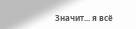Значит... я всё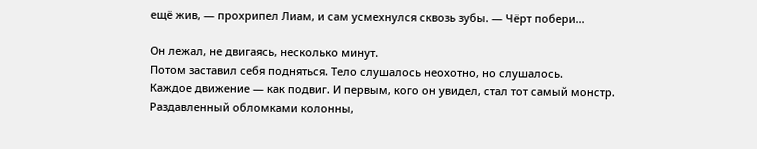ещё жив, — прохрипел Лиам, и сам усмехнулся сквозь зубы. — Чёрт побери...

Он лежал, не двигаясь, несколько минут.
Потом заставил себя подняться. Тело слушалось неохотно, но слушалось.
Каждое движение — как подвиг. И первым, кого он увидел, стал тот самый монстр.
Раздавленный обломками колонны,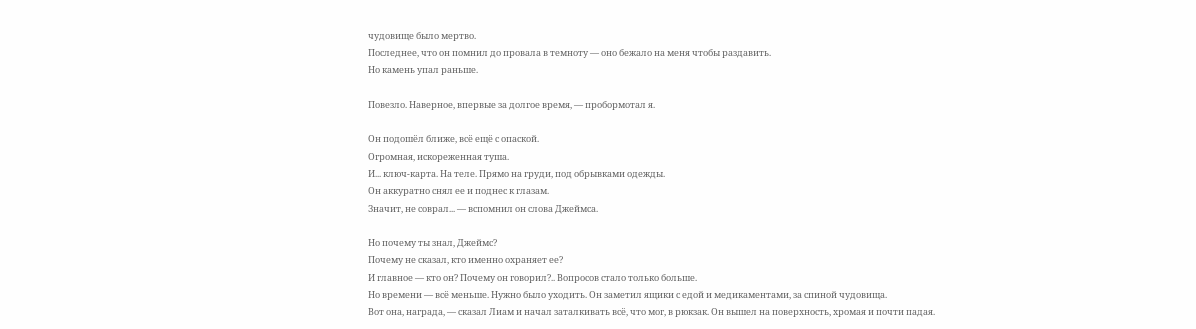чудовище было мертво.
Последнее, что он помнил до провала в темноту — оно бежало на меня чтобы раздавить.
Но камень упал раньше.

Повезло. Наверное, впервые за долгое время, — пробормотал я.

Он подошёл ближе, всё ещё с опаской.
Огромная, искореженная туша.
И... ключ-карта. На теле. Прямо на груди, под обрывками одежды.
Он аккуратно снял ее и поднес к глазам.
Значит, не соврал... — вспомнил он слова Джеймса.

Но почему ты знал, Джеймс?
Почему не сказал, кто именно охраняет ее?
И главное — кто он? Почему он говорил?.. Вопросов стало только больше.
Но времени — всё меньше. Нужно было уходить. Он заметил ящики с едой и медикаментами, за спиной чудовища.
Вот она, награда, — сказал Лиам и начал заталкивать всё, что мог, в рюкзак. Он вышел на поверхность, хромая и почти падая.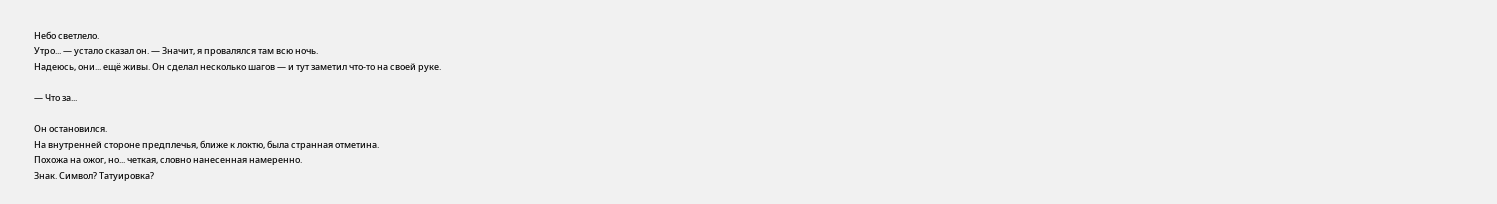Небо светлело.
Утро... — устало сказал он. — Значит, я провалялся там всю ночь.
Надеюсь, они... ещё живы. Он сделал несколько шагов — и тут заметил что-то на своей руке.

— Что за...

Он остановился.
На внутренней стороне предплечья, ближе к локтю, была странная отметина.
Похожа на ожог, но... четкая, словно нанесенная намеренно.
Знак. Символ? Татуировка?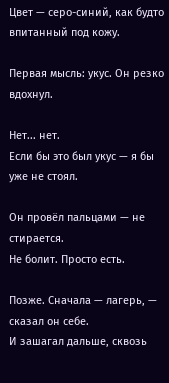Цвет — серо-синий, как будто впитанный под кожу.

Первая мысль: укус. Он резко вдохнул.

Нет... нет.
Если бы это был укус — я бы уже не стоял.

Он провёл пальцами — не стирается.
Не болит. Просто есть.

Позже. Сначала — лагерь, — сказал он себе.
И зашагал дальше, сквозь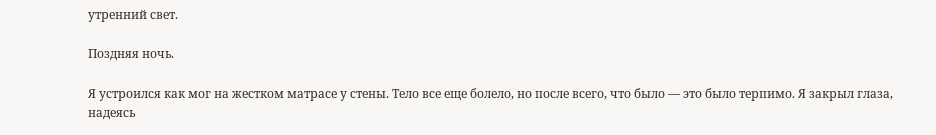утренний свет.

Поздняя ночь.

Я устроился как мог на жестком матрасе у стены. Тело все еще болело, но после всего, что было — это было терпимо. Я закрыл глаза, надеясь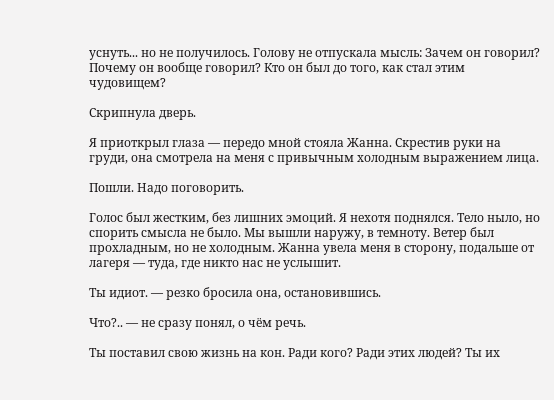уснуть... но не получилось. Голову не отпускала мысль: Зачем он говорил? Почему он вообще говорил? Кто он был до того, как стал этим чудовищем?

Скрипнула дверь.

Я приоткрыл глаза — передо мной стояла Жанна. Скрестив руки на груди, она смотрела на меня с привычным холодным выражением лица.

Пошли. Надо поговорить.

Голос был жестким, без лишних эмоций. Я нехотя поднялся. Тело ныло, но спорить смысла не было. Мы вышли наружу, в темноту. Ветер был прохладным, но не холодным. Жанна увела меня в сторону, подальше от лагеря — туда, где никто нас не услышит.

Ты идиот. — резко бросила она, остановившись.

Что?.. — не сразу понял, о чём речь.

Ты поставил свою жизнь на кон. Ради кого? Ради этих людей? Ты их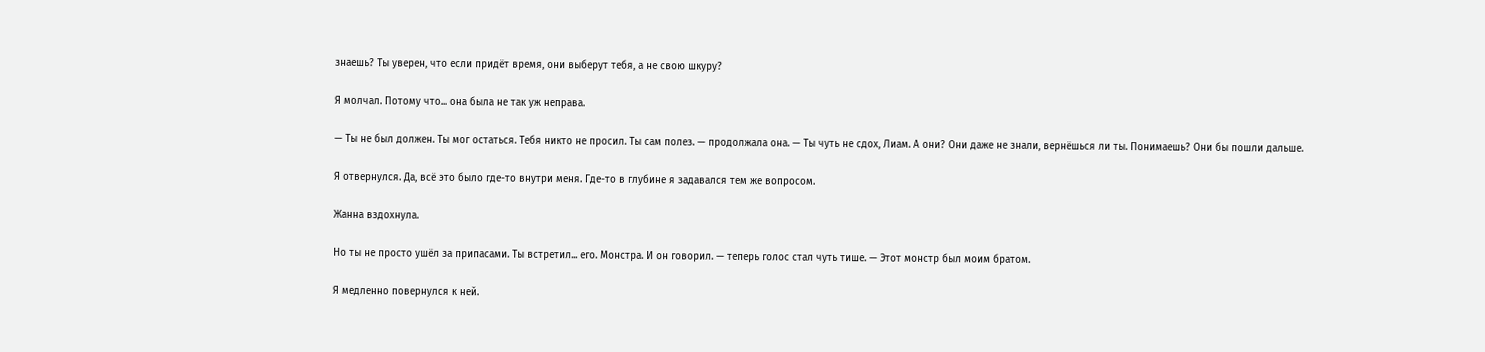знаешь? Ты уверен, что если придёт время, они выберут тебя, а не свою шкуру?

Я молчал. Потому что... она была не так уж неправа.

— Ты не был должен. Ты мог остаться. Тебя никто не просил. Ты сам полез. — продолжала она. — Ты чуть не сдох, Лиам. А они? Они даже не знали, вернёшься ли ты. Понимаешь? Они бы пошли дальше.

Я отвернулся. Да, всё это было где-то внутри меня. Где-то в глубине я задавался тем же вопросом.

Жанна вздохнула.

Но ты не просто ушёл за припасами. Ты встретил... его. Монстра. И он говорил. — теперь голос стал чуть тише. — Этот монстр был моим братом.

Я медленно повернулся к ней.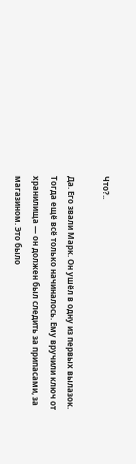Что?..

Да. Его звали Марк. Он ушёл в одну из первых вылазок. Тогда ещё всё только начиналось. Ему вручили ключ от хранилища — он должен был следить за припасами, за магазином. Это было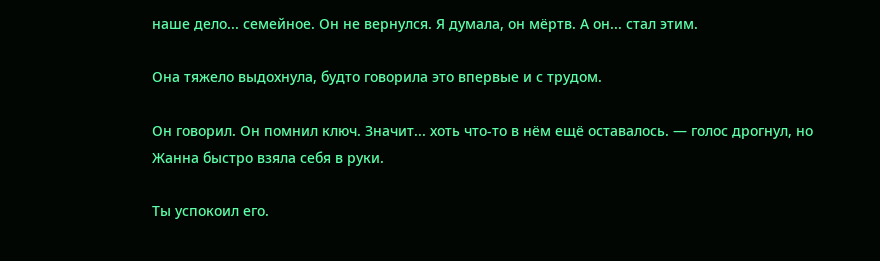наше дело... семейное. Он не вернулся. Я думала, он мёртв. А он... стал этим.

Она тяжело выдохнула, будто говорила это впервые и с трудом.

Он говорил. Он помнил ключ. Значит... хоть что-то в нём ещё оставалось. — голос дрогнул, но Жанна быстро взяла себя в руки.

Ты успокоил его.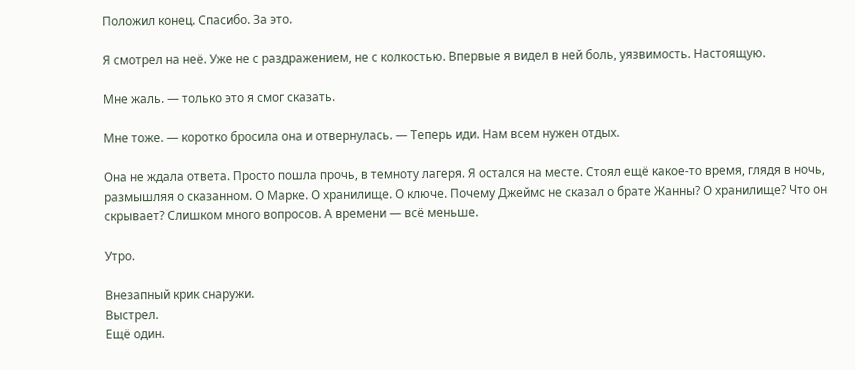Положил конец. Спасибо. За это.

Я смотрел на неё. Уже не с раздражением, не с колкостью. Впервые я видел в ней боль, уязвимость. Настоящую.

Мне жаль. — только это я смог сказать.

Мне тоже. — коротко бросила она и отвернулась. — Теперь иди. Нам всем нужен отдых.

Она не ждала ответа. Просто пошла прочь, в темноту лагеря. Я остался на месте. Стоял ещё какое-то время, глядя в ночь, размышляя о сказанном. О Марке. О хранилище. О ключе. Почему Джеймс не сказал о брате Жанны? О хранилище? Что он скрывает? Слишком много вопросов. А времени — всё меньше.

Утро.

Внезапный крик снаружи.
Выстрел.
Ещё один.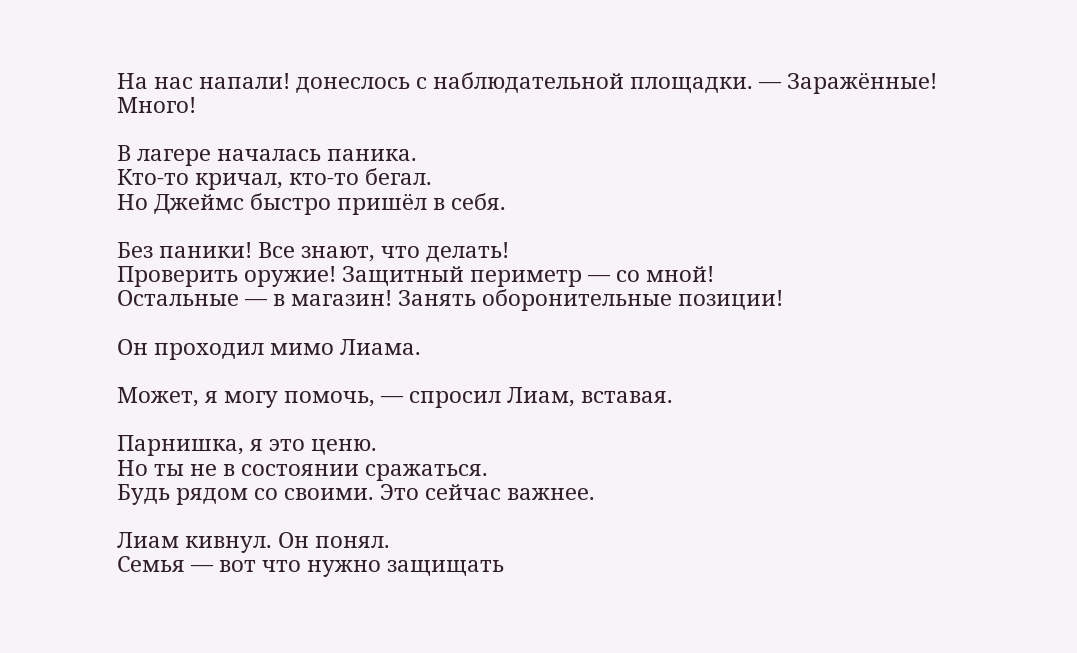На нас напали! донеслось с наблюдательной площадки. — Заражённые! Много!

В лагере началась паника.
Кто-то кричал, кто-то бегал.
Но Джеймс быстро пришёл в себя.

Без паники! Все знают, что делать!
Проверить оружие! Защитный периметр — со мной!
Остальные — в магазин! Занять оборонительные позиции!

Он проходил мимо Лиама.

Может, я могу помочь, — спросил Лиам, вставая.

Парнишка, я это ценю.
Но ты не в состоянии сражаться.
Будь рядом со своими. Это сейчас важнее.

Лиам кивнул. Он понял.
Семья — вот что нужно защищать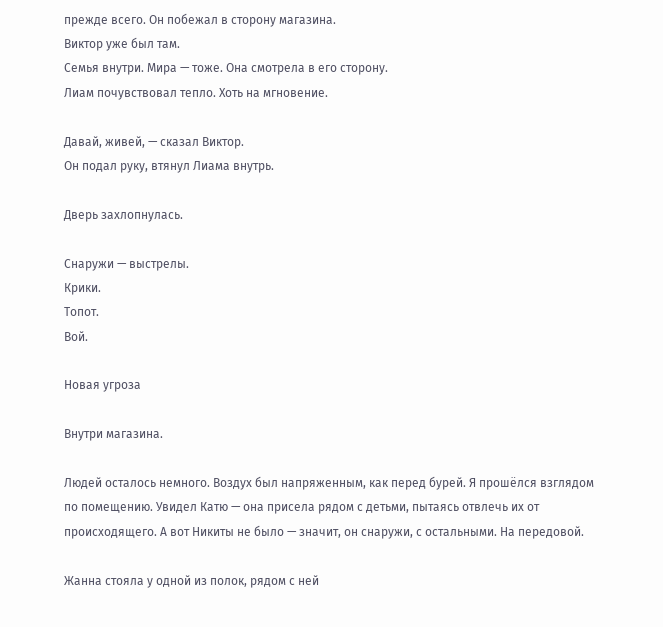прежде всего. Он побежал в сторону магазина.
Виктор уже был там.
Семья внутри. Мира — тоже. Она смотрела в его сторону.
Лиам почувствовал тепло. Хоть на мгновение.

Давай, живей, — сказал Виктор.
Он подал руку, втянул Лиама внутрь.

Дверь захлопнулась.

Снаружи — выстрелы.
Крики.
Топот.
Вой.

Новая угроза

Внутри магазина.

Людей осталось немного. Воздух был напряженным, как перед бурей. Я прошёлся взглядом по помещению. Увидел Катю — она присела рядом с детьми, пытаясь отвлечь их от происходящего. А вот Никиты не было — значит, он снаружи, с остальными. На передовой.

Жанна стояла у одной из полок, рядом с ней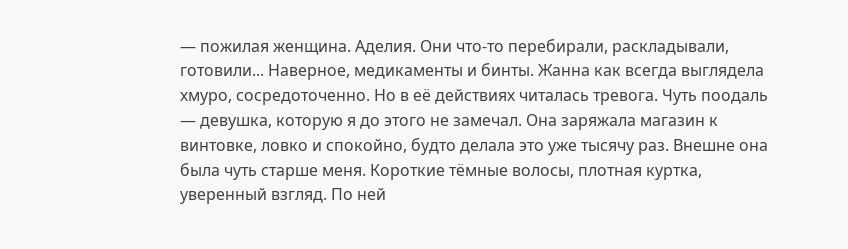— пожилая женщина. Аделия. Они что-то перебирали, раскладывали, готовили... Наверное, медикаменты и бинты. Жанна как всегда выглядела хмуро, сосредоточенно. Но в её действиях читалась тревога. Чуть поодаль — девушка, которую я до этого не замечал. Она заряжала магазин к винтовке, ловко и спокойно, будто делала это уже тысячу раз. Внешне она была чуть старше меня. Короткие тёмные волосы, плотная куртка, уверенный взгляд. По ней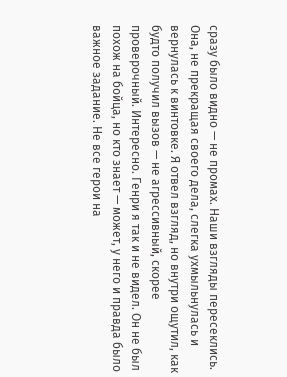сразу было видно — не промах. Наши взгляды пересеклись. Она, не прекращая своего дела, слегка ухмыльнулась и вернулась к винтовке. Я отвел взгляд, но внутри ощутил, как будто получил вызов — не агрессивный, скорее проверочный. Интересно. Генри я так и не видел. Он не был похож на бойца, но кто знает — может, у него и правда было важное задание. Не все герои на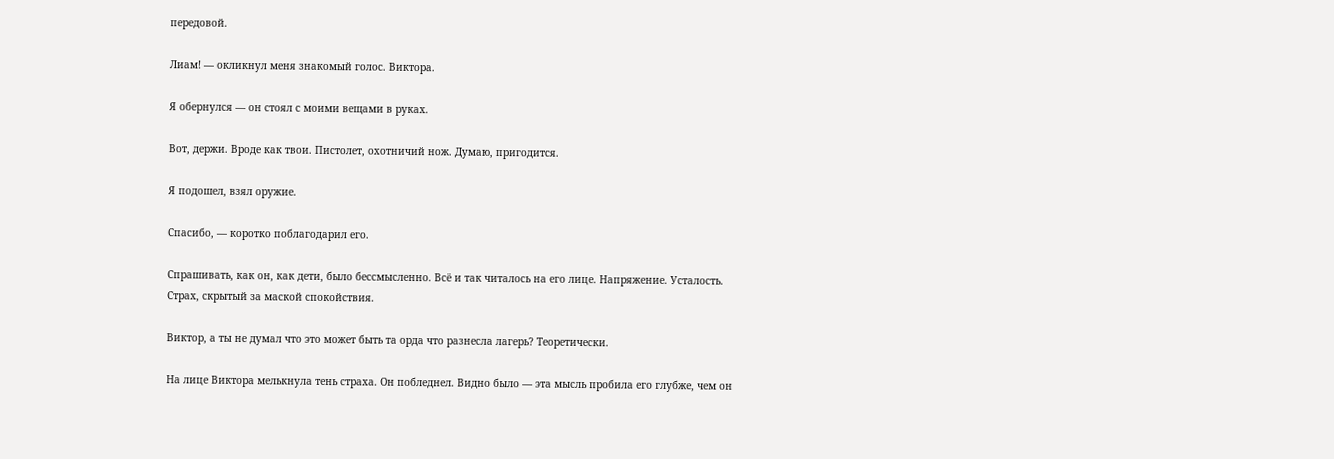передовой.

Лиам! — окликнул меня знакомый голос. Виктора.

Я обернулся — он стоял с моими вещами в руках.

Вот, держи. Вроде как твои. Пистолет, охотничий нож. Думаю, пригодится.

Я подошел, взял оружие.

Спасибо, — коротко поблагодарил его.

Спрашивать, как он, как дети, было бессмысленно. Всё и так читалось на его лице. Напряжение. Усталость. Страх, скрытый за маской спокойствия.

Виктор, а ты не думал что это может быть та орда что разнесла лагерь? Теоретически.

На лице Виктора мелькнула тень страха. Он побледнел. Видно было — эта мысль пробила его глубже, чем он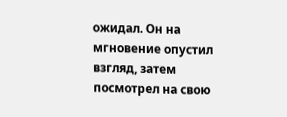ожидал. Он на мгновение опустил взгляд, затем посмотрел на свою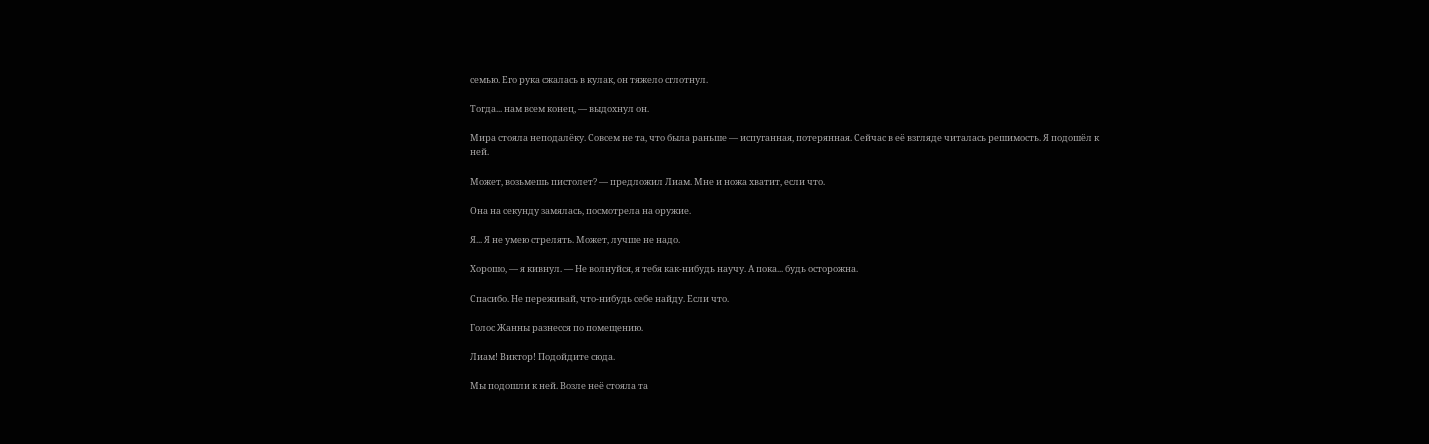семью. Его рука сжалась в кулак, он тяжело сглотнул.

Тогда... нам всем конец, — выдохнул он.

Мира стояла неподалёку. Совсем не та, что была раньше — испуганная, потерянная. Сейчас в её взгляде читалась решимость. Я подошёл к ней.

Может, возьмешь пистолет? — предложил Лиам. Мне и ножа хватит, если что.

Она на секунду замялась, посмотрела на оружие.

Я... Я не умею стрелять. Может, лучше не надо.

Хорошо, — я кивнул. — Не волнуйся, я тебя как-нибудь научу. А пока... будь осторожна.

Спасибо. Не переживай, что-нибудь себе найду. Если что.

Голос Жанны разнесся по помещению.

Лиам! Виктор! Подойдите сюда.

Мы подошли к ней. Возле неё стояла та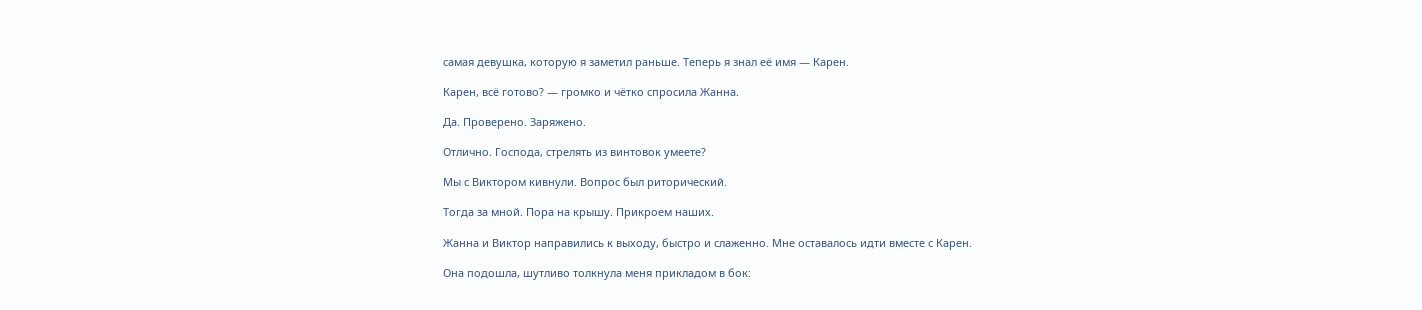самая девушка, которую я заметил раньше. Теперь я знал её имя — Карен.

Карен, всё готово? — громко и чётко спросила Жанна.

Да. Проверено. Заряжено.

Отлично. Господа, стрелять из винтовок умеете?

Мы с Виктором кивнули. Вопрос был риторический.

Тогда за мной. Пора на крышу. Прикроем наших.

Жанна и Виктор направились к выходу, быстро и слаженно. Мне оставалось идти вместе с Карен.

Она подошла, шутливо толкнула меня прикладом в бок: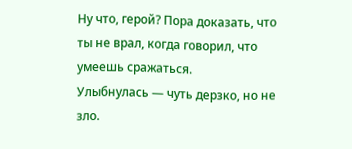Ну что, герой? Пора доказать, что ты не врал, когда говорил, что умеешь сражаться.
Улыбнулась — чуть дерзко, но не зло.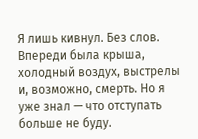Я лишь кивнул. Без слов. Впереди была крыша, холодный воздух, выстрелы и, возможно, смерть. Но я уже знал — что отступать больше не буду.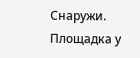Снаружи. Площадка у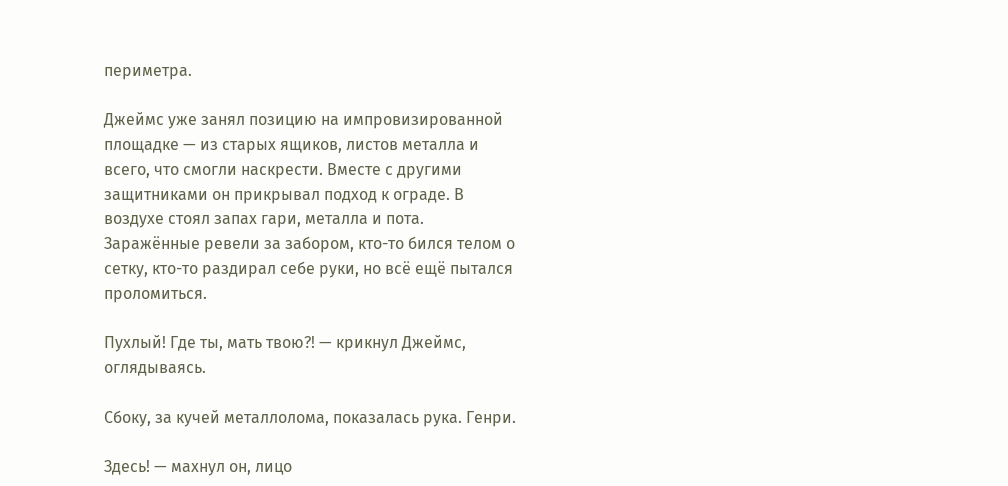периметра.

Джеймс уже занял позицию на импровизированной площадке — из старых ящиков, листов металла и всего, что смогли наскрести. Вместе с другими защитниками он прикрывал подход к ограде. В воздухе стоял запах гари, металла и пота. Заражённые ревели за забором, кто-то бился телом о сетку, кто-то раздирал себе руки, но всё ещё пытался проломиться.

Пухлый! Где ты, мать твою?! — крикнул Джеймс, оглядываясь.

Сбоку, за кучей металлолома, показалась рука. Генри.

Здесь! — махнул он, лицо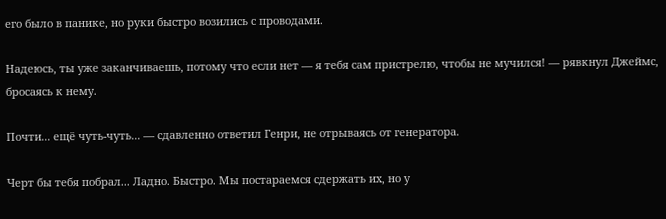его было в панике, но руки быстро возились с проводами.

Надеюсь, ты уже заканчиваешь, потому что если нет — я тебя сам пристрелю, чтобы не мучился! — рявкнул Джеймс, бросаясь к нему.

Почти... ещё чуть-чуть... — сдавленно ответил Генри, не отрываясь от генератора.

Черт бы тебя побрал... Ладно. Быстро. Мы постараемся сдержать их, но у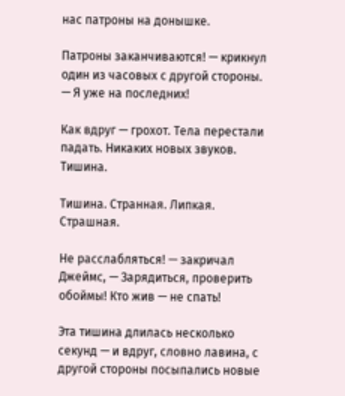нас патроны на донышке.

Патроны заканчиваются! — крикнул один из часовых с другой стороны. — Я уже на последних!

Как вдруг — грохот. Тела перестали падать. Никаких новых звуков. Тишина.

Тишина. Странная. Липкая. Страшная.

Не расслабляться! — закричал Джеймс, — Зарядиться, проверить обоймы! Кто жив — не спать!

Эта тишина длилась несколько секунд — и вдруг, словно лавина, с другой стороны посыпались новые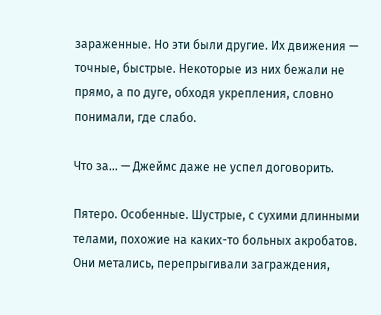зараженные. Но эти были другие. Их движения — точные, быстрые. Некоторые из них бежали не прямо, а по дуге, обходя укрепления, словно понимали, где слабо.

Что за... — Джеймс даже не успел договорить.

Пятеро. Особенные. Шустрые, с сухими длинными телами, похожие на каких-то больных акробатов. Они метались, перепрыгивали заграждения,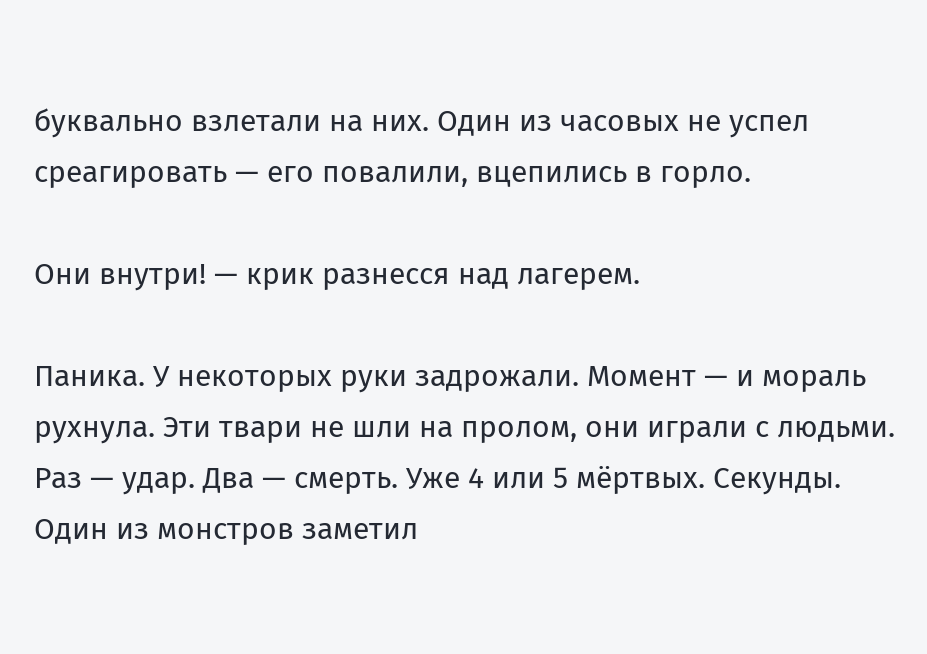буквально взлетали на них. Один из часовых не успел среагировать — его повалили, вцепились в горло.

Они внутри! — крик разнесся над лагерем.

Паника. У некоторых руки задрожали. Момент — и мораль рухнула. Эти твари не шли на пролом, они играли с людьми. Раз — удар. Два — смерть. Уже 4 или 5 мёртвых. Секунды. Один из монстров заметил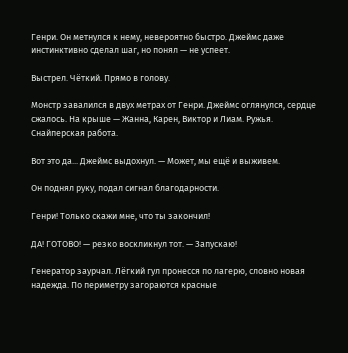Генри. Он метнулся к нему, невероятно быстро. Джеймс даже инстинктивно сделал шаг, но понял — не успеет.

Выстрел. Чёткий. Прямо в голову.

Монстр завалился в двух метрах от Генри. Джеймс оглянулся, сердце сжалось. На крыше — Жанна, Карен, Виктор и Лиам. Ружья. Снайперская работа.

Вот это да... Джеймс выдохнул. — Может, мы ещё и выживем.

Он поднял руку, подал сигнал благодарности.

Генри! Только скажи мне, что ты закончил!

ДА! ГОТОВО! — резко воскликнул тот. — Запускаю!

Генератор заурчал. Лёгкий гул пронесся по лагерю, словно новая надежда. По периметру загораются красные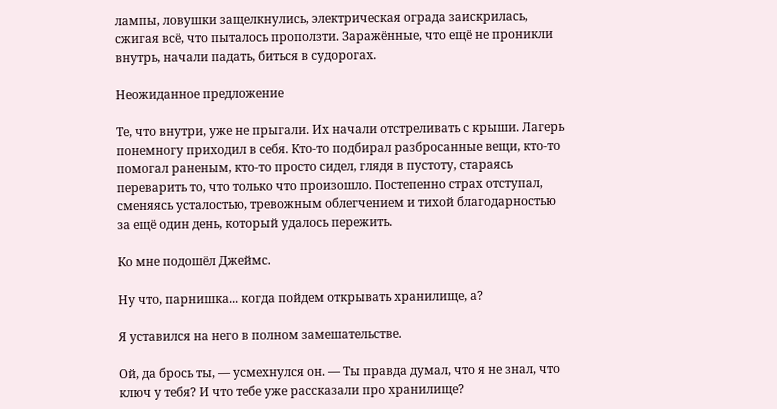лампы, ловушки защелкнулись, электрическая ограда заискрилась, сжигая всё, что пыталось проползти. Заражённые, что ещё не проникли внутрь, начали падать, биться в судорогах.

Неожиданное предложение

Те, что внутри, уже не прыгали. Их начали отстреливать с крыши. Лагерь понемногу приходил в себя. Кто-то подбирал разбросанные вещи, кто-то помогал раненым, кто-то просто сидел, глядя в пустоту, стараясь переварить то, что только что произошло. Постепенно страх отступал, сменяясь усталостью, тревожным облегчением и тихой благодарностью за ещё один день, который удалось пережить.

Ко мне подошёл Джеймс.

Ну что, парнишка... когда пойдем открывать хранилище, а?

Я уставился на него в полном замешательстве.

Ой, да брось ты, — усмехнулся он. — Ты правда думал, что я не знал, что ключ у тебя? И что тебе уже рассказали про хранилище?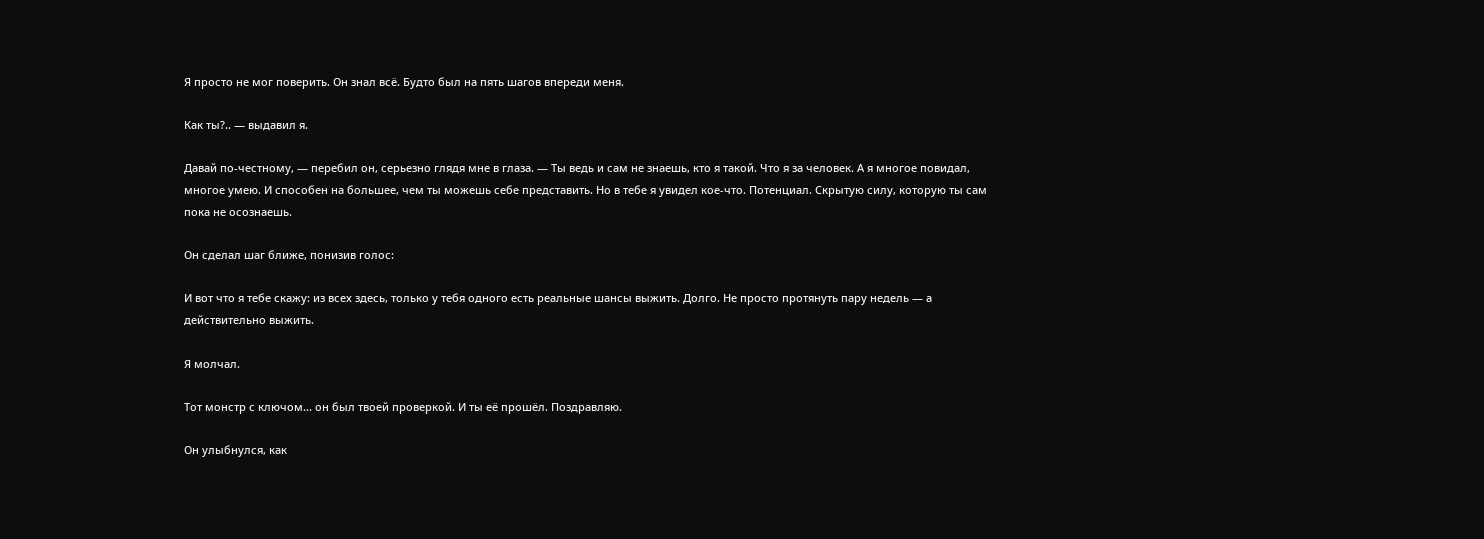Я просто не мог поверить. Он знал всё. Будто был на пять шагов впереди меня.

Как ты?.. — выдавил я.

Давай по-честному, — перебил он, серьезно глядя мне в глаза. — Ты ведь и сам не знаешь, кто я такой. Что я за человек. А я многое повидал, многое умею. И способен на большее, чем ты можешь себе представить. Но в тебе я увидел кое-что. Потенциал. Скрытую силу, которую ты сам пока не осознаешь.

Он сделал шаг ближе, понизив голос:

И вот что я тебе скажу: из всех здесь, только у тебя одного есть реальные шансы выжить. Долго. Не просто протянуть пару недель — а действительно выжить.

Я молчал.

Тот монстр с ключом... он был твоей проверкой. И ты её прошёл. Поздравляю.

Он улыбнулся, как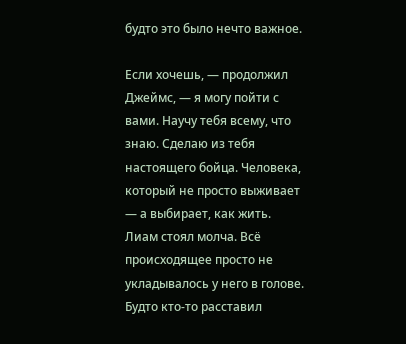будто это было нечто важное.

Если хочешь, — продолжил Джеймс, — я могу пойти с вами. Научу тебя всему, что знаю. Сделаю из тебя настоящего бойца. Человека, который не просто выживает — а выбирает, как жить. Лиам стоял молча. Всё происходящее просто не укладывалось у него в голове. Будто кто-то расставил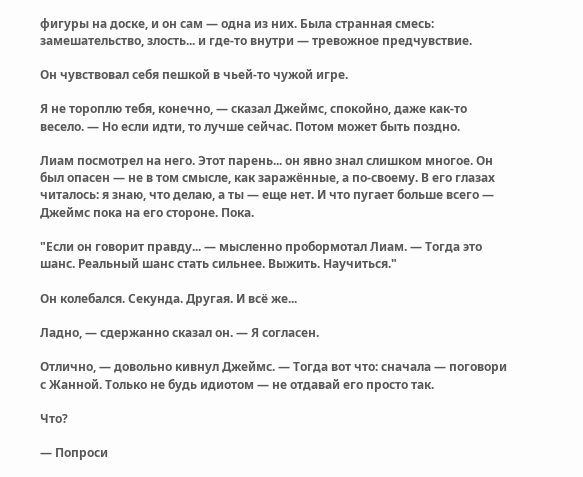фигуры на доске, и он сам — одна из них. Была странная смесь: замешательство, злость... и где-то внутри — тревожное предчувствие.

Он чувствовал себя пешкой в чьей-то чужой игре.

Я не тороплю тебя, конечно, — сказал Джеймс, спокойно, даже как-то весело. — Но если идти, то лучше сейчас. Потом может быть поздно.

Лиам посмотрел на него. Этот парень... он явно знал слишком многое. Он был опасен — не в том смысле, как заражённые, а по-своему. В его глазах читалось: я знаю, что делаю, а ты — еще нет. И что пугает больше всего — Джеймс пока на его стороне. Пока.

"Если он говорит правду... — мысленно пробормотал Лиам. — Тогда это шанс. Реальный шанс стать сильнее. Выжить. Научиться."

Он колебался. Секунда. Другая. И всё же...

Ладно, — сдержанно сказал он. — Я согласен.

Отлично, — довольно кивнул Джеймс. — Тогда вот что: сначала — поговори с Жанной. Только не будь идиотом — не отдавай его просто так.

Что?

— Попроси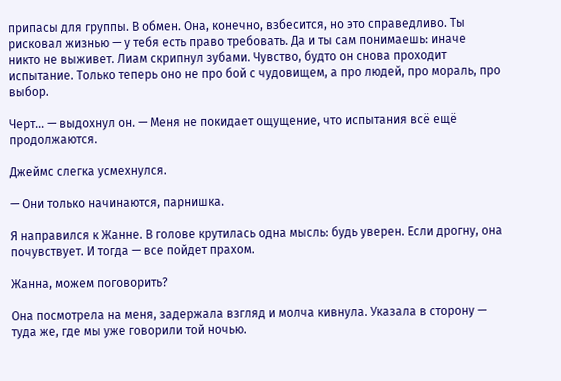припасы для группы. В обмен. Она, конечно, взбесится, но это справедливо. Ты рисковал жизнью — у тебя есть право требовать. Да и ты сам понимаешь: иначе никто не выживет. Лиам скрипнул зубами. Чувство, будто он снова проходит испытание. Только теперь оно не про бой с чудовищем, а про людей, про мораль, про выбор.

Черт... — выдохнул он. — Меня не покидает ощущение, что испытания всё ещё продолжаются.

Джеймс слегка усмехнулся.

— Они только начинаются, парнишка.

Я направился к Жанне. В голове крутилась одна мысль: будь уверен. Если дрогну, она почувствует. И тогда — все пойдет прахом.

Жанна, можем поговорить?

Она посмотрела на меня, задержала взгляд и молча кивнула. Указала в сторону — туда же, где мы уже говорили той ночью.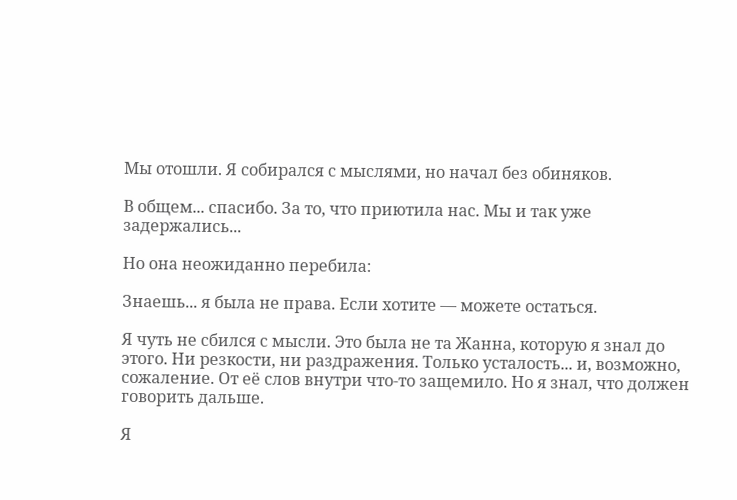Мы отошли. Я собирался с мыслями, но начал без обиняков.

В общем... спасибо. За то, что приютила нас. Мы и так уже задержались...

Но она неожиданно перебила:

Знаешь... я была не права. Если хотите — можете остаться.

Я чуть не сбился с мысли. Это была не та Жанна, которую я знал до этого. Ни резкости, ни раздражения. Только усталость... и, возможно, сожаление. От её слов внутри что-то защемило. Но я знал, что должен говорить дальше.

Я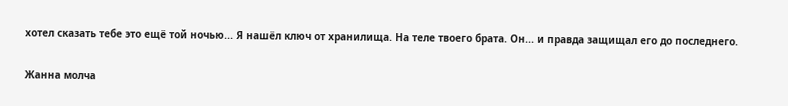хотел сказать тебе это ещё той ночью... Я нашёл ключ от хранилища. На теле твоего брата. Он... и правда защищал его до последнего.

Жанна молча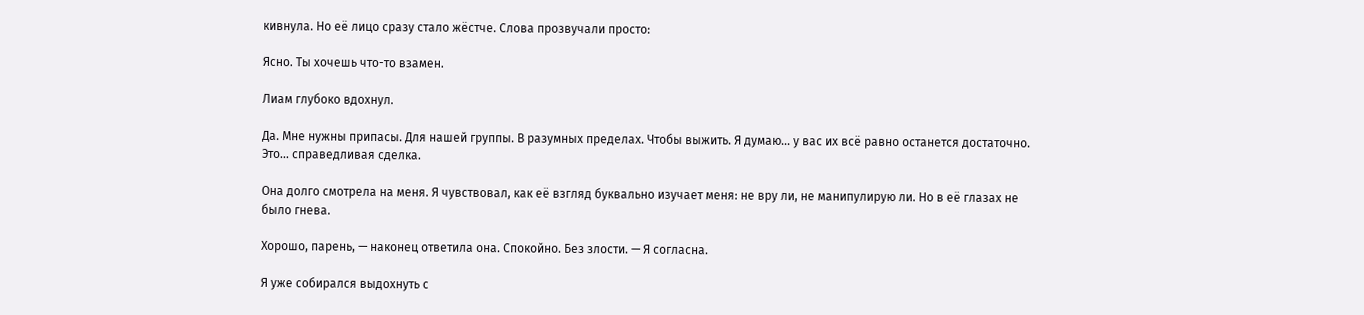кивнула. Но её лицо сразу стало жёстче. Слова прозвучали просто:

Ясно. Ты хочешь что-то взамен.

Лиам глубоко вдохнул.

Да. Мне нужны припасы. Для нашей группы. В разумных пределах. Чтобы выжить. Я думаю... у вас их всё равно останется достаточно. Это... справедливая сделка.

Она долго смотрела на меня. Я чувствовал, как её взгляд буквально изучает меня: не вру ли, не манипулирую ли. Но в её глазах не было гнева.

Хорошо, парень, — наконец ответила она. Спокойно. Без злости. — Я согласна.

Я уже собирался выдохнуть с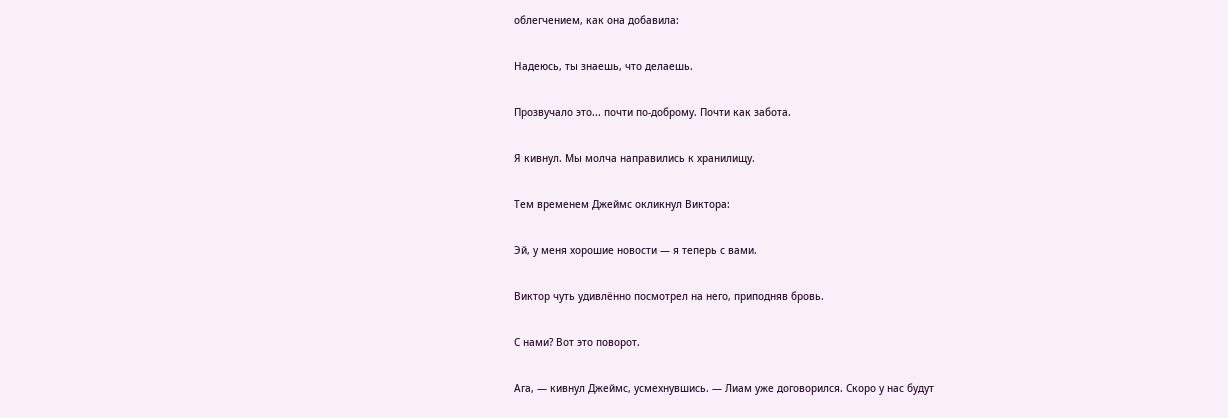облегчением, как она добавила:

Надеюсь, ты знаешь, что делаешь.

Прозвучало это... почти по-доброму. Почти как забота.

Я кивнул. Мы молча направились к хранилищу.

Тем временем Джеймс окликнул Виктора:

Эй, у меня хорошие новости — я теперь с вами.

Виктор чуть удивлённо посмотрел на него, приподняв бровь.

С нами? Вот это поворот.

Ага, — кивнул Джеймс, усмехнувшись. — Лиам уже договорился. Скоро у нас будут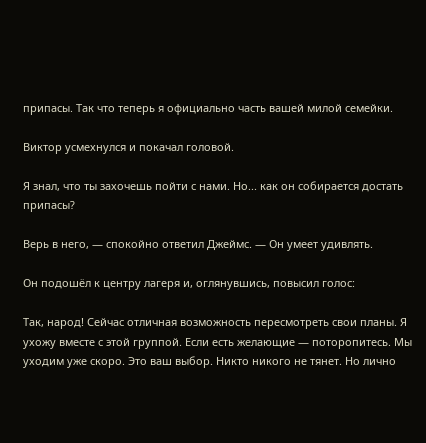припасы. Так что теперь я официально часть вашей милой семейки.

Виктор усмехнулся и покачал головой.

Я знал, что ты захочешь пойти с нами. Но... как он собирается достать припасы?

Верь в него, — спокойно ответил Джеймс. — Он умеет удивлять.

Он подошёл к центру лагеря и, оглянувшись, повысил голос:

Так, народ! Сейчас отличная возможность пересмотреть свои планы. Я ухожу вместе с этой группой. Если есть желающие — поторопитесь. Мы уходим уже скоро. Это ваш выбор. Никто никого не тянет. Но лично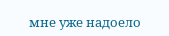мне уже надоело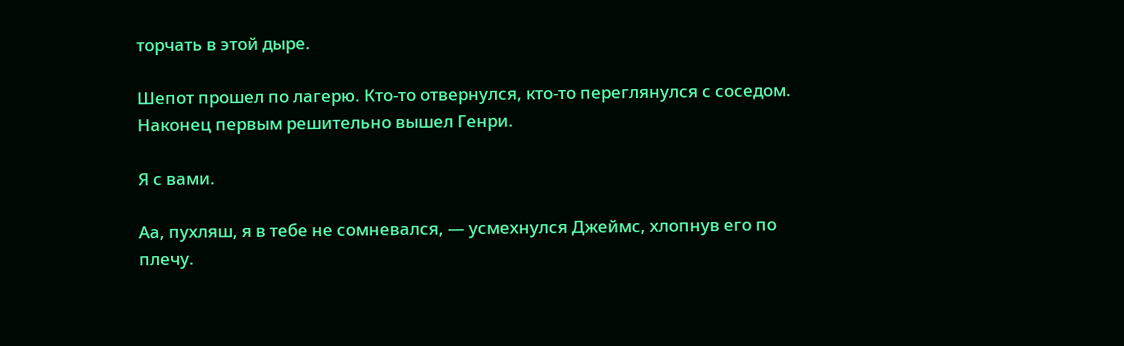торчать в этой дыре.

Шепот прошел по лагерю. Кто-то отвернулся, кто-то переглянулся с соседом. Наконец первым решительно вышел Генри.

Я с вами.

Аа, пухляш, я в тебе не сомневался, — усмехнулся Джеймс, хлопнув его по плечу.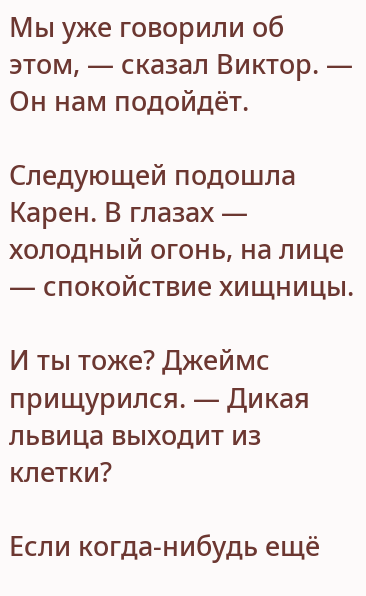Мы уже говорили об этом, — сказал Виктор. — Он нам подойдёт.

Следующей подошла Карен. В глазах — холодный огонь, на лице — спокойствие хищницы.

И ты тоже? Джеймс прищурился. — Дикая львица выходит из клетки?

Если когда-нибудь ещё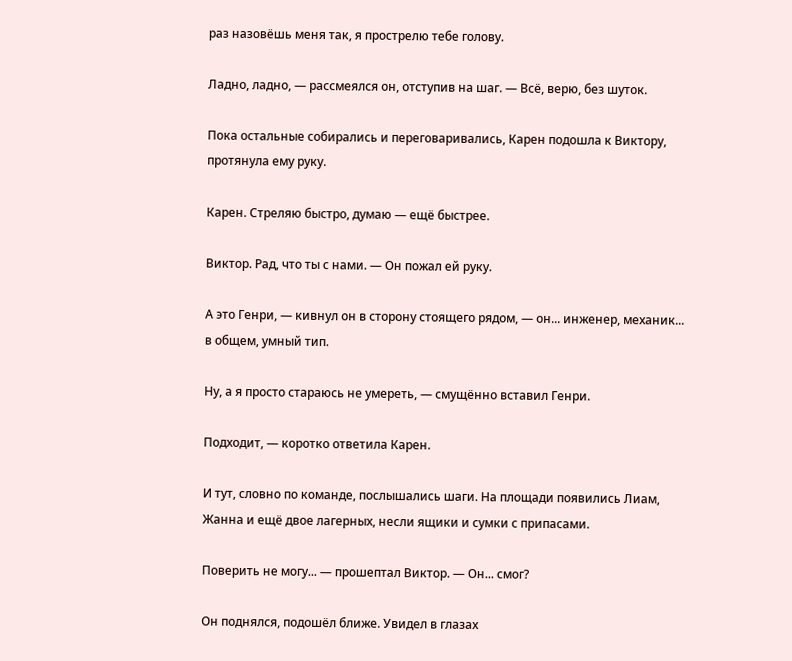раз назовёшь меня так, я прострелю тебе голову.

Ладно, ладно, — рассмеялся он, отступив на шаг. — Всё, верю, без шуток.

Пока остальные собирались и переговаривались, Карен подошла к Виктору, протянула ему руку.

Карен. Стреляю быстро, думаю — ещё быстрее.

Виктор. Рад, что ты с нами. — Он пожал ей руку.

А это Генри, — кивнул он в сторону стоящего рядом, — он... инженер, механик... в общем, умный тип.

Ну, а я просто стараюсь не умереть, — смущённо вставил Генри.

Подходит, — коротко ответила Карен.

И тут, словно по команде, послышались шаги. На площади появились Лиам, Жанна и ещё двое лагерных, несли ящики и сумки с припасами.

Поверить не могу... — прошептал Виктор. — Он... смог?

Он поднялся, подошёл ближе. Увидел в глазах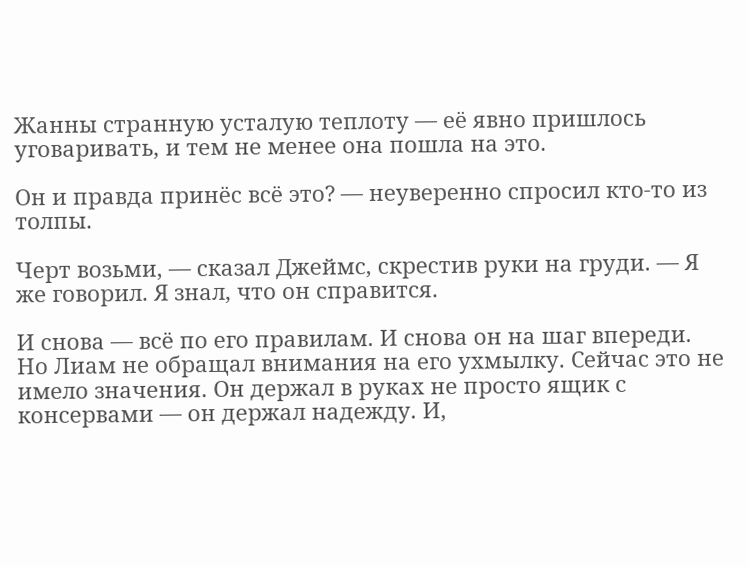Жанны странную усталую теплоту — её явно пришлось уговаривать, и тем не менее она пошла на это.

Он и правда принёс всё это? — неуверенно спросил кто-то из толпы.

Черт возьми, — сказал Джеймс, скрестив руки на груди. — Я же говорил. Я знал, что он справится.

И снова — всё по его правилам. И снова он на шаг впереди. Но Лиам не обращал внимания на его ухмылку. Сейчас это не имело значения. Он держал в руках не просто ящик с консервами — он держал надежду. И,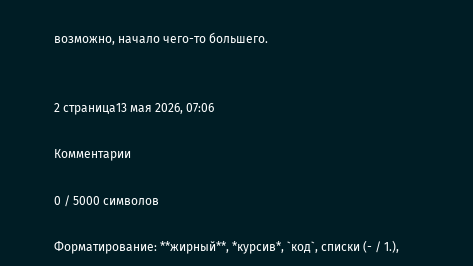возможно, начало чего-то большего.


2 страница13 мая 2026, 07:06

Комментарии

0 / 5000 символов

Форматирование: **жирный**, *курсив*, `код`, списки (- / 1.),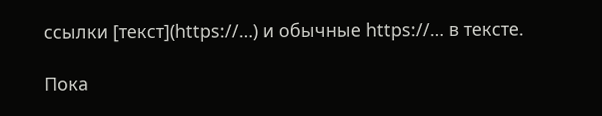ссылки [текст](https://…) и обычные https://… в тексте.

Пока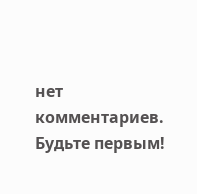нет комментариев. Будьте первым!